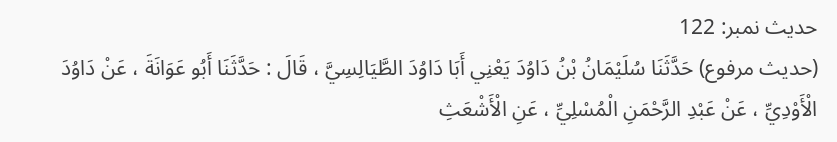حدیث نمبر: 122
(حديث مرفوع) حَدَّثَنَا سُلَيْمَانُ بْنُ دَاوُدَ يَعْنِي أَبَا دَاوُدَ الطَّيَالِسِيَّ ، قَالَ : حَدَّثَنَا أَبُو عَوَانَةَ ، عَنْ دَاوُدَ الْأَوْدِيِّ ، عَنْ عَبْدِ الرَّحْمَنِ الْمُسْلِيِّ ، عَنِ الْأَشْعَثِ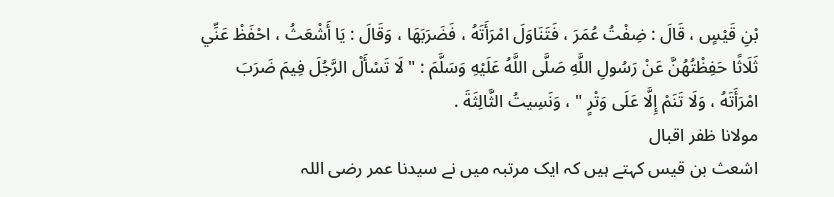بْنِ قَيْسٍ ، قَالَ : ضِفْتُ عُمَرَ ، فَتَنَاوَلَ امْرَأَتَهُ ، فَضَرَبَهَا ، وَقَالَ : يَا أَشْعَثُ ، احْفَظْ عَنِّي ثَلَاثًا حَفِظْتُهُنَّ عَنْ رَسُولِ اللَّهِ صَلَّى اللَّهُ عَلَيْهِ وَسَلَّمَ : " لَا تَسْأَلْ الرَّجُلَ فِيمَ ضَرَبَ امْرَأَتَهُ ، وَلَا تَنَمْ إِلَّا عَلَى وَتْرٍ " ، وَنَسِيتُ الثَّالِثَةَ .
مولانا ظفر اقبال
اشعث بن قیس کہتے ہیں کہ ایک مرتبہ میں نے سیدنا عمر رضی اللہ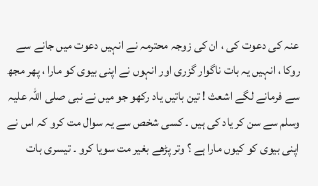عنہ کی دعوت کی ، ان کی زوجہ محترمہ نے انہیں دعوت میں جانے سے روکا ، انہیں یہ بات ناگوار گزری اور انہوں نے اپنی بیوی کو مارا ، پھر مجھ سے فرمانے لگے اشعث ! تین باتیں یاد رکھو جو میں نے نبی صلی اللہ علیہ وسلم سے سن کر یاد کی ہیں ۔ کسی شخص سے یہ سوال مت کرو کہ اس نے اپنی بیوی کو کیوں مارا ہے ؟ وتر پڑھے بغیر مت سویا کرو ۔ تیسری بات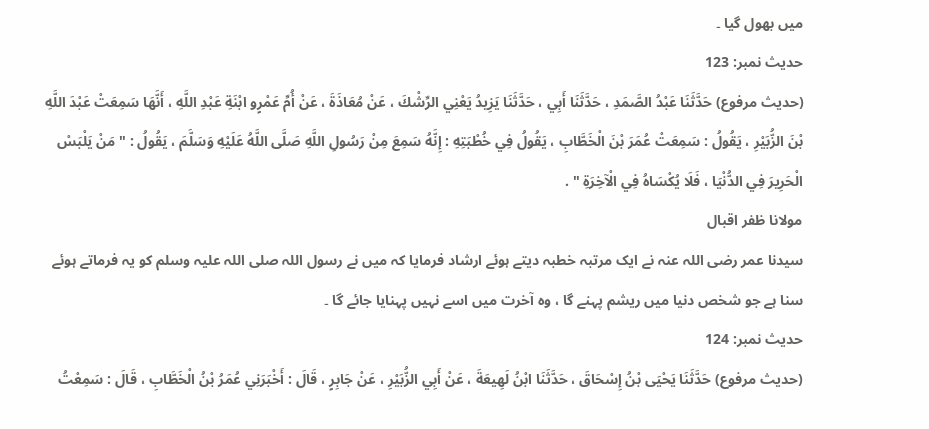میں بھول گیا ۔
حدیث نمبر: 123
(حديث مرفوع) حَدَّثَنَا عَبْدُ الصَّمَدِ ، حَدَّثَنَا أَبِي ، حَدَّثَنَا يَزِيدُ يَعْنِي الرِّشْكَ ، عَنْ مُعَاذَةَ ، عَنْ أُمِّ عَمْرٍو ابْنَةِ عَبْدِ اللَّهِ ، أَنَّهَا سَمِعَتْ عَبْدَ اللَّهِ بْنَ الزُّبَيْرِ ، يَقُولُ : سَمِعَتْ عُمَرَ بْنَ الْخَطَّابِ ، يَقُولُ فِي خُطْبَتِهِ : إِنَّهُ سَمِعَ مِنْ رَسُولِ اللَّهِ صَلَّى اللَّهُ عَلَيْهِ وَسَلَّمَ ، يَقُولُ : " مَنْ يَلْبَسْ الْحَرِيرَ فِي الدُّنْيَا ، فَلَا يُكْسَاهُ فِي الْآخِرَةِ " .
مولانا ظفر اقبال
سیدنا عمر رضی اللہ عنہ نے ایک مرتبہ خطبہ دیتے ہوئے ارشاد فرمایا کہ میں نے رسول اللہ صلی اللہ علیہ وسلم کو یہ فرماتے ہوئے سنا ہے جو شخص دنیا میں ریشم پہنے گا ، وہ آخرت میں اسے نہیں پہنایا جائے گا ۔
حدیث نمبر: 124
(حديث مرفوع) حَدَّثَنَا يَحْيَى بْنُ إِسْحَاقَ ، حَدَّثَنَا ابْنُ لَهِيعَةَ ، عَنْ أَبِي الزُّبَيْرِ ، عَنْ جَابِرٍ ، قَالَ : أَخْبَرَنِي عُمَرُ بْنُ الْخَطَّابِ ، قَالَ : سَمِعْتُ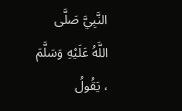النَّبِيَّ صَلَّى اللَّهُ عَلَيْهِ وَسَلَّمَ ، يَقُولُ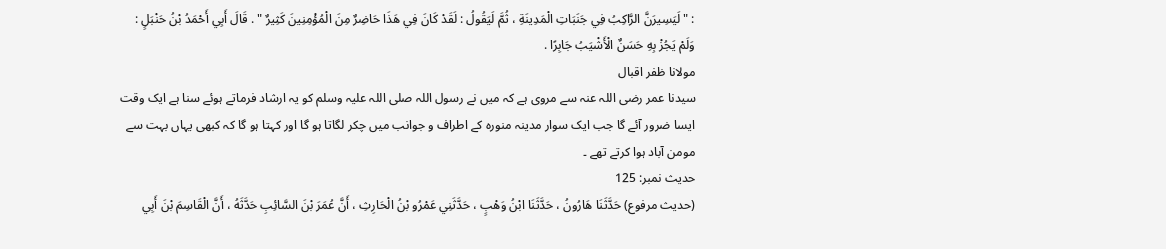: " لَيَسِيرَنَّ الرَّاكِبُ فِي جَنَبَاتِ الْمَدِينَةِ ، ثُمَّ لَيَقُولُ : لَقَدْ كَانَ فِي هَذَا حَاضِرٌ مِنَ الْمُؤْمِنِينَ كَثِيرٌ " . قَالَ أَبِي أَحْمَدُ بْنُ حَنْبَلٍ : وَلَمْ يَجُزْ بِهِ حَسَنٌ الْأَشْيَبُ جَابِرًا .
مولانا ظفر اقبال
سیدنا عمر رضی اللہ عنہ سے مروی ہے کہ میں نے رسول اللہ صلی اللہ علیہ وسلم کو یہ ارشاد فرماتے ہوئے سنا ہے ایک وقت ایسا ضرور آئے گا جب ایک سوار مدینہ منورہ کے اطراف و جوانب میں چکر لگاتا ہو گا اور کہتا ہو گا کہ کبھی یہاں بہت سے مومن آباد ہوا کرتے تھے ۔
حدیث نمبر: 125
(حديث مرفوع) حَدَّثَنَا هَارُونُ ، حَدَّثَنَا ابْنُ وَهْبٍ ، حَدَّثَنِي عَمْرُو بْنُ الْحَارِثِ ، أَنَّ عُمَرَ بْنَ السَّائِبِ حَدَّثَهُ ، أَنَّ الْقَاسِمَ بْنَ أَبِي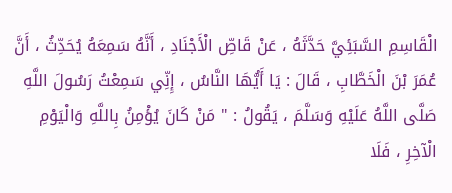الْقَاسِمِ السَّبَئِيَّ حَدَّثَهُ ، عَنْ قَاصِّ الْأَجْنَادِ ، أَنَّهُ سَمِعَهُ يُحَدِّثُ ، أَنَّ عُمَرَ بْنَ الْخَطَّابِ ، قَالَ : يَا أَيُّهَا النَّاسُ ، إِنِّي سَمِعْتُ رَسُولَ اللَّهِ صَلَّى اللَّهُ عَلَيْهِ وَسَلَّمَ ، يَقُولُ : " مَنْ كَانَ يُؤْمِنُ بِاللَّهِ وَالْيَوْمِ الْآخِرِ ، فَلَا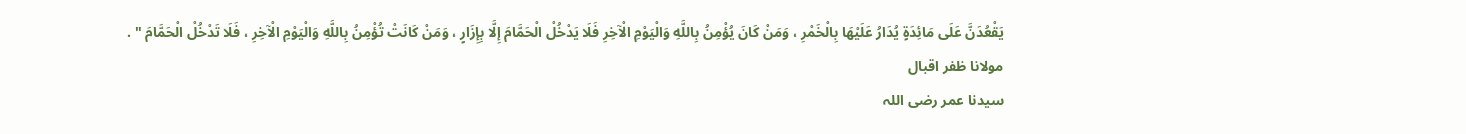يَقْعُدَنَّ عَلَى مَائِدَةٍ يُدَارُ عَلَيْهَا بِالْخَمْرِ ، وَمَنْ كَانَ يُؤْمِنُ بِاللَّهِ وَالْيَوْمِ الْآخِرِ فَلَا يَدْخُلْ الْحَمَّامَ إِلَّا بِإِزَارٍ ، وَمَنْ كَانَتْ تُؤْمِنُ بِاللَّهِ وَالْيَوْمِ الْآخِرِ ، فَلَا تَدْخُلْ الْحَمَّامَ " .
مولانا ظفر اقبال
سیدنا عمر رضی اللہ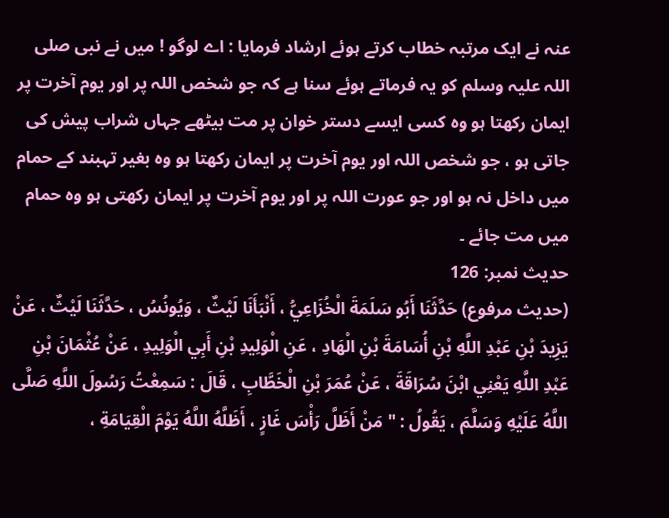عنہ نے ایک مرتبہ خطاب کرتے ہوئے ارشاد فرمایا : اے لوگو ! میں نے نبی صلی اللہ علیہ وسلم کو یہ فرماتے ہوئے سنا ہے کہ جو شخص اللہ پر اور یوم آخرت پر ایمان رکھتا ہو وہ کسی ایسے دستر خوان پر مت بیٹھے جہاں شراب پیش کی جاتی ہو ، جو شخص اللہ اور یوم آخرت پر ایمان رکھتا ہو وہ بغیر تہبند کے حمام میں داخل نہ ہو اور جو عورت اللہ پر اور یوم آخرت پر ایمان رکھتی ہو وہ حمام میں مت جائے ۔
حدیث نمبر: 126
(حديث مرفوع) حَدَّثَنَا أَبُو سَلَمَةَ الْخُزَاعِيُّ ، أَنْبَأَنَا لَيْثٌ ، وَيُونُسُ ، حَدَّثَنَا لَيْثٌ ، عَنْ يَزِيدَ بْنِ عَبْدِ اللَّهِ بْنِ أُسَامَةَ بْنِ الْهَادِ ، عَنِ الْوَلِيدِ بْنِ أَبِي الْوَلِيدِ ، عَنْ عُثْمَانَ بْنِ عَبْدِ اللَّهِ يَعْنِي ابْنَ سُرَاقَةَ ، عَنْ عُمَرَ بْنِ الْخَطَّابِ ، قَالَ : سَمِعْتُ رَسُولَ اللَّهِ صَلَّى اللَّهُ عَلَيْهِ وَسَلَّمَ ، يَقُولُ : " مَنْ أَظَلَّ رَأْسَ غَازٍ ، أَظَلَّهُ اللَّهُ يَوْمَ الْقِيَامَةِ ،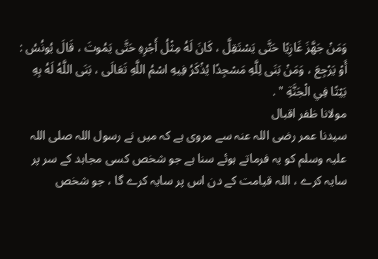وَمَنْ جَهَّزَ غَازِيًا حَتَّى يَسْتَقِلَّ ، كَانَ لَهُ مِثْلُ أَجْرِهِ حَتَّى يَمُوتَ ، قَالَ يُونُسُ : أَوْ يَرْجِعَ ، وَمَنْ بَنَى لِلَّهِ مَسْجِدًا يُذْكَرُ فِيهِ اسْمُ اللَّهِ تَعَالَى ، بَنَى اللَّهُ لَهُ بِهِ بَيْتًا فِي الْجَنَّةِ " .
مولانا ظفر اقبال
سیدنا عمر رضی اللہ عنہ سے مروی ہے کہ میں نے رسول اللہ صلی اللہ علیہ وسلم کو یہ فرماتے ہوئے سنا ہے جو شخص کسی مجاہد کے سر پر سایہ کرے ، اللہ قیامت کے دن اس پر سایہ کرے گا ، جو شخص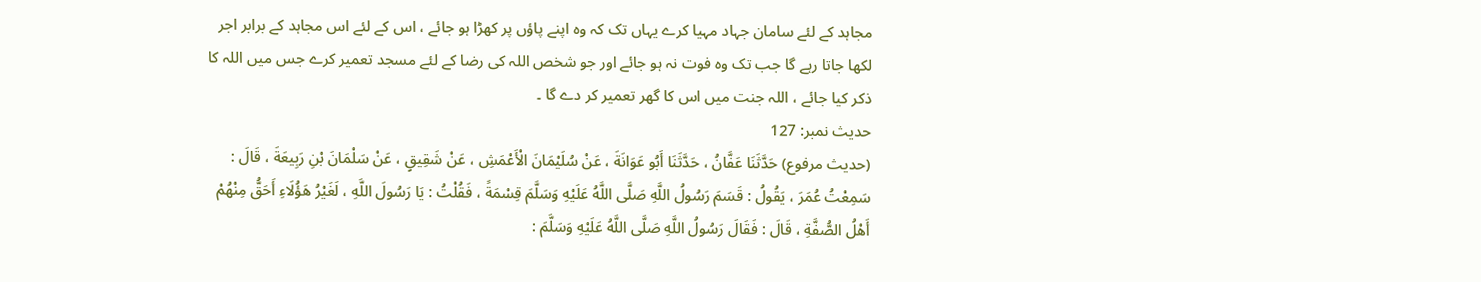مجاہد کے لئے سامان جہاد مہیا کرے یہاں تک کہ وہ اپنے پاؤں پر کھڑا ہو جائے ، اس کے لئے اس مجاہد کے برابر اجر لکھا جاتا رہے گا جب تک وہ فوت نہ ہو جائے اور جو شخص اللہ کی رضا کے لئے مسجد تعمیر کرے جس میں اللہ کا ذکر کیا جائے ، اللہ جنت میں اس کا گھر تعمیر کر دے گا ۔
حدیث نمبر: 127
(حديث مرفوع) حَدَّثَنَا عَفَّانُ ، حَدَّثَنَا أَبُو عَوَانَةَ ، عَنْ سُلَيْمَانَ الْأَعْمَشِ ، عَنْ شَقِيقٍ ، عَنْ سَلْمَانَ بْنِ رَبِيعَةَ ، قَالَ : سَمِعْتُ عُمَرَ ، يَقُولُ : قَسَمَ رَسُولُ اللَّهِ صَلَّى اللَّهُ عَلَيْهِ وَسَلَّمَ قِسْمَةً ، فَقُلْتُ : يَا رَسُولَ اللَّهِ ، لَغَيْرُ هَؤُلَاءِ أَحَقُّ مِنْهُمْ أَهْلُ الصُّفَّةِ ، قَالَ : فَقَالَ رَسُولُ اللَّهِ صَلَّى اللَّهُ عَلَيْهِ وَسَلَّمَ :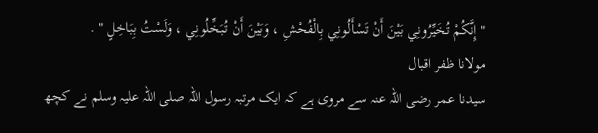" إِنَّكُمْ تُخَيِّرُونِي بَيْنَ أَنْ تَسْأَلُونِي بِالْفُحْشِ ، وَبَيْنَ أَنْ تُبَخِّلُونِي ، وَلَسْتُ بِبَاخِلٍ " .
مولانا ظفر اقبال
سیدنا عمر رضی اللہ عنہ سے مروی ہے کہ ایک مرتبہ رسول اللہ صلی اللہ علیہ وسلم نے کچھ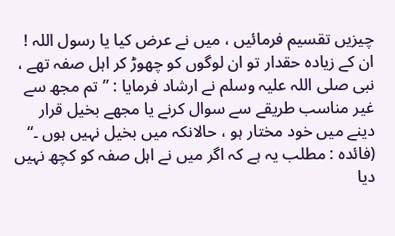چیزیں تقسیم فرمائیں ، میں نے عرض کیا یا رسول اللہ ! ان کے زیادہ حقدار تو ان لوگوں کو چھوڑ کر اہل صفہ تھے ، نبی صلی اللہ علیہ وسلم نے ارشاد فرمایا : ”تم مجھ سے غیر مناسب طریقے سے سوال کرنے یا مجھے بخیل قرار دینے میں خود مختار ہو ، حالانکہ میں بخیل نہیں ہوں ۔“
(فائدہ : مطلب یہ ہے کہ اگر میں نے اہل صفہ کو کچھ نہیں دیا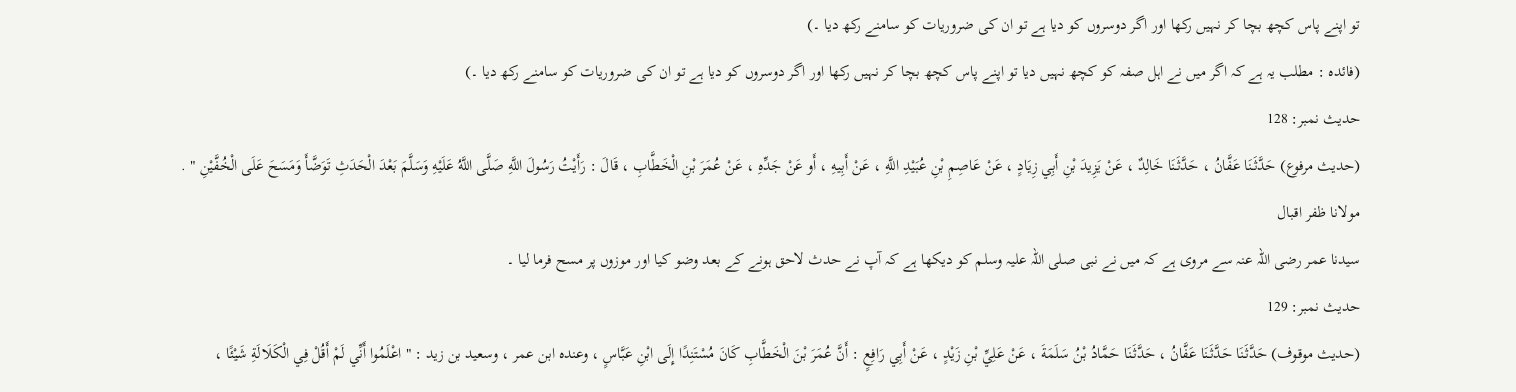تو اپنے پاس کچھ بچا کر نہیں رکھا اور اگر دوسروں کو دیا ہے تو ان کی ضروریات کو سامنے رکھ دیا ۔)
(فائدہ : مطلب یہ ہے کہ اگر میں نے اہل صفہ کو کچھ نہیں دیا تو اپنے پاس کچھ بچا کر نہیں رکھا اور اگر دوسروں کو دیا ہے تو ان کی ضروریات کو سامنے رکھ دیا ۔)
حدیث نمبر: 128
(حديث مرفوع) حَدَّثَنَا عَفَّانُ ، حَدَّثَنَا خَالِدٌ ، عَنْ يَزِيدَ بْنِ أَبِي زِيَادٍ ، عَنْ عَاصِمِ بْنِ عُبَيْدِ اللَّهِ ، عَنْ أَبِيهِ ، أَو عَنْ جَدِّهِ ، عَنْ عُمَرَ بْنِ الْخَطَّابِ ، قَالَ : رَأَيْتُ رَسُولَ اللَّهِ صَلَّى اللَّهُ عَلَيْهِ وَسَلَّمَ بَعْدَ الْحَدَثِ تَوَضَّأَ وَمَسَحَ عَلَى الْخُفَّيْنِ " .
مولانا ظفر اقبال
سیدنا عمر رضی اللہ عنہ سے مروی ہے کہ میں نے نبی صلی اللہ علیہ وسلم کو دیکھا ہے کہ آپ نے حدث لاحق ہونے کے بعد وضو کیا اور موزوں پر مسح فرما لیا ۔
حدیث نمبر: 129
(حديث موقوف) حَدَّثَنَا حَدَّثَنَا عَفَّانُ ، حَدَّثَنَا حَمَّادُ بْنُ سَلَمَةَ ، عَنْ عَلِيِّ بْنِ زَيْدٍ ، عَنْ أَبِي رَافِعٍ : أَنَّ عُمَرَ بْنَ الْخَطَّابِ كَانَ مُسْتَنِدًا إِلَى ابْنِ عَبَّاسٍ ، وعنده ابن عمر ، وسعيد بن زيد : " اعْلَمُوا أَنِّي لَمْ أَقُلْ فِي الْكَلَالَةِ شَيْئًا ،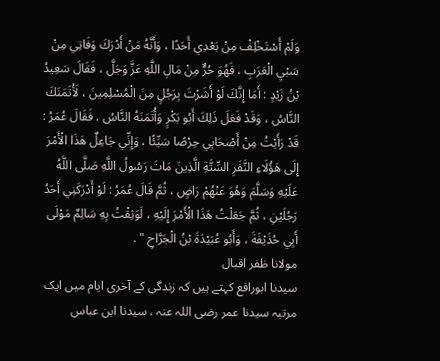وَلَمْ أَسْتَخْلِفْ مِنْ بَعْدِي أَحَدًا ، وَأَنَّهُ مَنْ أَدْرَكَ وَفَاتِي مِنْ سَبْيِ الْعَرَبِ ، فَهُوَ حُرٌّ مِنْ مَالِ اللَّهِ عَزَّ وَجَلَّ ، فَقَالَ سَعِيدُ بْنُ زَيْدٍ : أَمَا إِنَّكَ لَوْ أَشَرْتَ بِرَجُلٍ مِنَ الْمُسْلِمِينَ ، لَأْتَمَنَكَ النَّاسُ ، وَقَدْ فَعَلَ ذَلِكَ أَبُو بَكْرٍ وَأْتَمَنَهُ النَّاسُ . فَقَالَ عُمَرُ : قَدْ رَأَيْتُ مِنْ أَصْحَابِي حِرْصًا سَيِّئًا ، وَإِنِّي جَاعِلٌ هَذَا الْأَمْرَ إِلَى هَؤُلَاءِ النَّفَرِ السِّتَّةِ الَّذِينَ مَاتَ رَسُولُ اللَّهِ صَلَّى اللَّهُ عَلَيْهِ وَسَلَّمَ وَهُوَ عَنْهُمْ رَاضٍ ، ثُمَّ قَالَ عُمَرُ : لَوْ أَدْرَكَنِي أَحَدُ رَجُلَيْنِ ، ثُمَّ جَعَلْتُ هَذَا الْأَمْرَ إِلَيْهِ ، لَوَثِقْتُ بِهِ سَالِمٌ مَوْلَى أَبِي حُذَيْفَةَ ، وَأَبُو عُبَيْدَةَ بْنُ الْجَرَّاحِ " .
مولانا ظفر اقبال
سیدنا ابورافع کہتے ہیں کہ زندگی کے آخری ایام میں ایک مرتبہ سیدنا عمر رضی اللہ عنہ ، سیدنا ابن عباس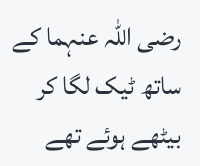رضی اللہ عنہما کے ساتھ ٹیک لگا کر بیٹھے ہوئے تھے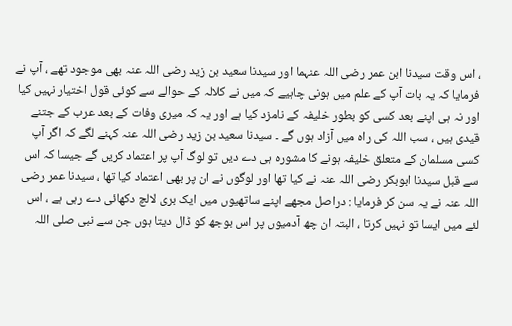، اس وقت سیدنا ابن عمر رضی اللہ عنہما اور سیدنا سعید بن زید رضی اللہ عنہ بھی موجود تھے ، آپ نے فرمایا کہ یہ بات آپ کے علم میں ہونی چاہیے کہ میں نے کلالہ کے حوالے سے کوئی قول اختیار نہیں کیا اور نہ ہی اپنے بعد کسی کو بطور خلیفہ کے نامزد کیا ہے اور یہ کہ میری وفات کے بعد عرب کے جتنے قیدی ہیں ، سب اللہ کی راہ میں آزاد ہوں گے ۔ سیدنا سعید بن زید رضی اللہ عنہ کہنے لگے کہ اگر آپ کسی مسلمان کے متعلق خلیفہ ہونے کا مشورہ ہی دے دیں تو لوگ آپ پر اعتماد کریں گے جیسا کہ اس سے قبل سیدنا ابوبکر رضی اللہ عنہ نے کیا تھا اور لوگوں نے ان پر بھی اعتماد کیا تھا ، سیدنا عمر رضی اللہ عنہ نے یہ سن کر فرمایا : دراصل مجھے اپنے ساتھیوں میں ایک بری لالچ دکھائی دے رہی ہے ، اس لئے میں ایسا تو نہیں کرتا ، البتہ ان چھ آدمیوں پر اس بوجھ کو ڈال دیتا ہوں جن سے نبی صلی اللہ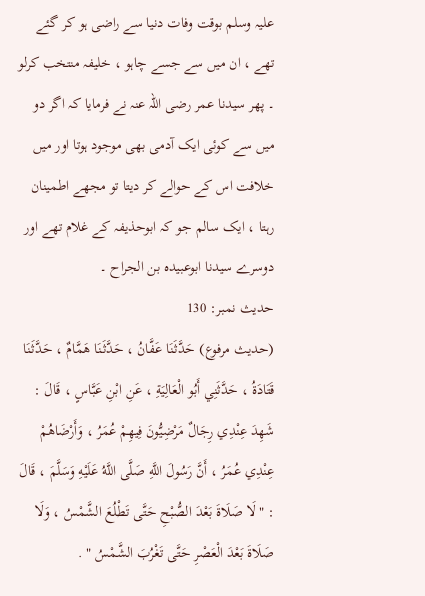علیہ وسلم بوقت وفات دنیا سے راضی ہو کر گئے تھے ، ان میں سے جسے چاہو ، خلیفہ منتخب کرلو ۔ پھر سیدنا عمر رضی اللہ عنہ نے فرمایا کہ اگر دو میں سے کوئی ایک آدمی بھی موجود ہوتا اور میں خلافت اس کے حوالے کر دیتا تو مجھے اطمینان رہتا ، ایک سالم جو کہ ابوحذیفہ کے غلام تھے اور دوسرے سیدنا ابوعبیدہ بن الجراح ۔
حدیث نمبر: 130
(حديث مرفوع) حَدَّثَنَا عَفَّانُ ، حَدَّثَنَا هَمَّامٌ ، حَدَّثَنَا قَتَادَةُ ، حَدَّثَنِي أَبُو الْعَالِيَةِ ، عَنِ ابْنِ عَبَّاسٍ ، قَالَ : شَهِدَ عِنْدِي رِجَالٌ مَرْضِيُّونَ فِيهِمْ عُمَرُ ، وَأَرْضَاهُمْ عِنْدِي عُمَرُ ، أَنَّ رَسُولَ اللَّهِ صَلَّى اللَّهُ عَلَيْهِ وَسَلَّمَ ، قَالَ : " لَا صَلَاةَ بَعْدَ الصُّبْحِ حَتَّى تَطْلُعَ الشَّمْسُ ، وَلَا صَلَاةَ بَعْدَ الْعَصْرِ حَتَّى تَغْرُبَ الشَّمْسُ " .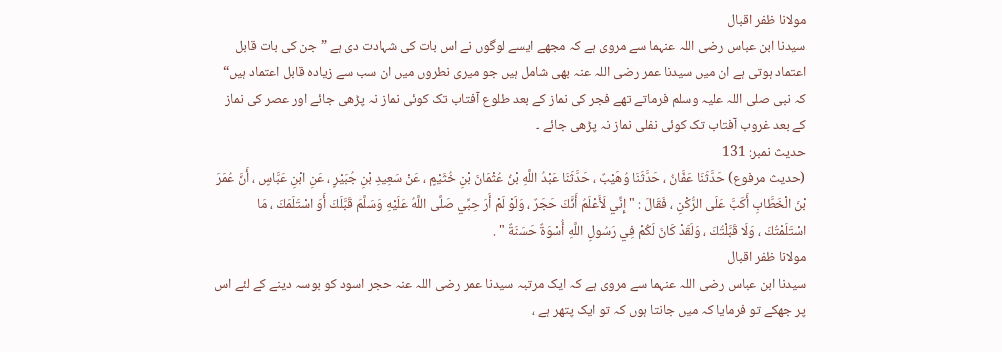مولانا ظفر اقبال
سیدنا ابن عباس رضی اللہ عنہما سے مروی ہے کہ مجھے ایسے لوگوں نے اس بات کی شہادت دی ہے ”جن کی بات قابل اعتماد ہوتی ہے ان میں سیدنا عمر رضی اللہ عنہ بھی شامل ہیں جو میری نطروں میں ان سب سے زیادہ قابل اعتماد ہیں“ کہ نبی صلی اللہ علیہ وسلم فرماتے تھے فجر کی نماز کے بعد طلوع آفتاب تک کوئی نماز نہ پڑھی جائے اور عصر کی نماز کے بعد غروب آفتاب تک کوئی نفلی نماز نہ پڑھی جائے ۔
حدیث نمبر: 131
(حديث مرفوع) حَدَّثَنَا عَفَّانُ ، حَدَّثَنَا وُهَيْبٌ ، حَدَّثَنَا عَبْدُ اللَّهِ بْنُ عُثْمَانَ بْنِ خُثَيْمٍ ، عَنْ سَعِيدِ بْنِ جُبَيْرٍ ، عَنِ ابْنِ عَبَّاسٍ ، أَنَّ عُمَرَ بْنَ الْخَطَّابِ أَكَبَّ عَلَى الرُّكْنِ ، فَقَالَ : " إِنِّي لَأَعْلَمُ أَنَّكَ حَجَرٌ ، وَلَوْ لَمْ أَرَ حِبِّي صَلَّى اللَّهُ عَلَيْهِ وَسَلَّمَ قَبَّلَكَ أَوَ اسْتَلَمَكَ ، مَا اسْتَلَمْتُكَ ، وَلَا قَبَّلْتُكَ ، وَلَقَدْ كَانَ لَكُمْ فِي رَسُولِ اللَّهِ أُسْوَةٌ حَسَنَةٌ " .
مولانا ظفر اقبال
سیدنا ابن عباس رضی اللہ عنہما سے مروی ہے کہ ایک مرتبہ سیدنا عمر رضی اللہ عنہ حجر اسود کو بوسہ دینے کے لئے اس پر جھکے تو فرمایا کہ میں جانتا ہوں کہ تو ایک پتھر ہے ،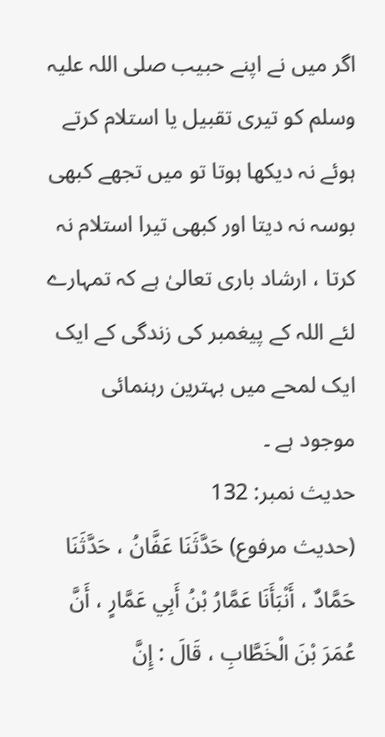اگر میں نے اپنے حبیب صلی اللہ علیہ وسلم کو تیری تقبیل یا استلام کرتے ہوئے نہ دیکھا ہوتا تو میں تجھے کبھی بوسہ نہ دیتا اور کبھی تیرا استلام نہ کرتا ، ارشاد باری تعالیٰ ہے کہ تمہارے لئے اللہ کے پیغمبر کی زندگی کے ایک ایک لمحے میں بہترین رہنمائی موجود ہے ۔
حدیث نمبر: 132
(حديث مرفوع) حَدَّثَنَا عَفَّانُ ، حَدَّثَنَا حَمَّادٌ ، أَنْبَأَنَا عَمَّارُ بْنُ أَبِي عَمَّارٍ ، أَنَّ عُمَرَ بْنَ الْخَطَّابِ ، قَالَ : إِنَّ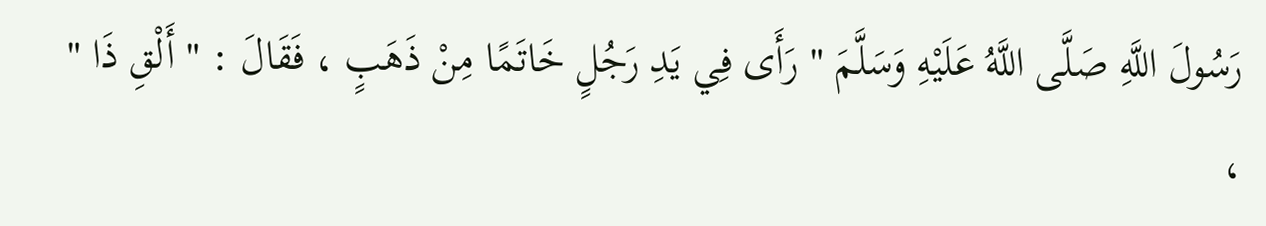رَسُولَ اللَّهِ صَلَّى اللَّهُ عَلَيْهِ وَسَلَّمَ " رَأَى فِي يَدِ رَجُلٍ خَاتَمًا مِنْ ذَهَبٍ ، فَقَالَ : " أَلْقِ ذَا " ،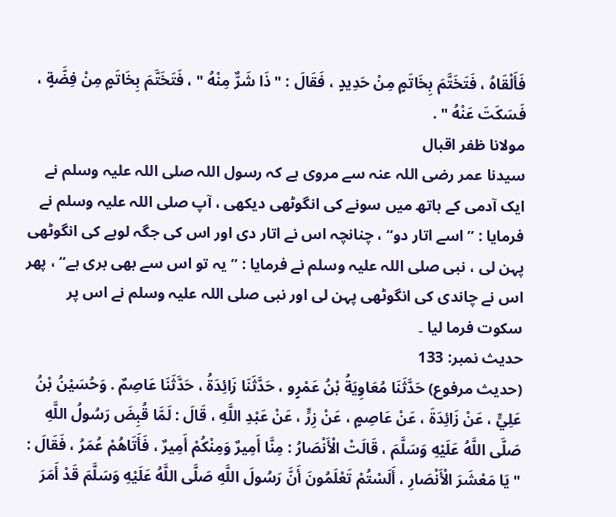فَأَلْقَاهُ ، فَتَخَتَّمَ بِخَاتَمٍ مِنْ حَدِيدٍ ، فَقَالَ : " ذَا شَرٌّ مِنْهُ " ، فَتَخَتَّمَ بِخَاتَمٍ مِنْ فِضَّةٍ ، فَسَكَتَ عَنْهُ " .
مولانا ظفر اقبال
سیدنا عمر رضی اللہ عنہ سے مروی ہے کہ رسول اللہ صلی اللہ علیہ وسلم نے ایک آدمی کے ہاتھ میں سونے کی انگوٹھی دیکھی ، آپ صلی اللہ علیہ وسلم نے فرمایا : ”اسے اتار دو“ ، چنانچہ اس نے اتار دی اور اس کی جگہ لوہے کی انگوٹھی پہن لی ، نبی صلی اللہ علیہ وسلم نے فرمایا : ”یہ تو اس سے بھی بری ہے“ ، پھر اس نے چاندی کی انگوٹھی پہن لی اور نبی صلی اللہ علیہ وسلم نے اس پر سکوت فرما لیا ۔
حدیث نمبر: 133
(حديث مرفوع) حَدَّثَنَا مُعَاوِيَةُ بْنُ عَمْرٍو ، حَدَّثَنَا زَائِدَةُ ، حَدَّثَنَا عَاصِمٌ . وَحُسَيْنُ بْنُ عَلِيٍّ ، عَنْ زَائِدَةَ ، عَنْ عَاصِمٍ ، عَنْ زِرٍّ ، عَنْ عَبْدِ اللَّهِ ، قَالَ : لَمَّا قُبِضَ رَسُولُ اللَّهِ صَلَّى اللَّهُ عَلَيْهِ وَسَلَّمَ ، قَالَتْ الْأَنْصَارُ : مِنَّا أَمِيرٌ وَمِنْكُمْ أَمِيرٌ ، فَأَتَاهُمْ عُمَرُ ، فَقَالَ : " يَا مَعْشَرَ الْأَنْصَارِ ، أَلَسْتُمْ تَعْلَمُونَ أَنَّ رَسُولَ اللَّهِ صَلَّى اللَّهُ عَلَيْهِ وَسَلَّمَ قَدْ أَمَرَ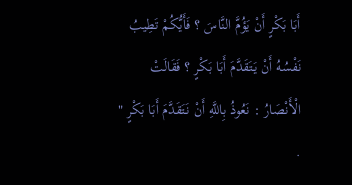أَبَا بَكْرٍ أَنْ يَؤُمَّ النَّاسَ ؟ فَأَيُّكُمْ تَطِيبُ نَفْسُهُ أَنْ يَتَقَدَّمَ أَبَا بَكْرٍ ؟ فَقَالَتْ الْأَنْصَارُ : نَعُوذُ بِاللَّهِ أَنْ نَتَقَدَّمَ أَبَا بَكْرٍ " .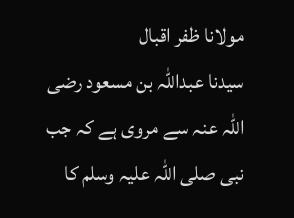مولانا ظفر اقبال
سیدنا عبداللہ بن مسعود رضی اللہ عنہ سے مروی ہے کہ جب نبی صلی اللہ علیہ وسلم کا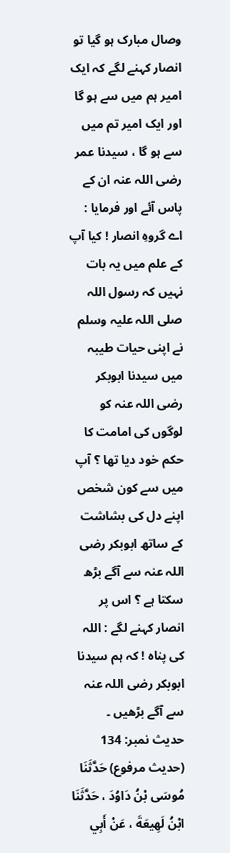وصال مبارک ہو گیا تو انصار کہنے لگے کہ ایک امیر ہم میں سے ہو گا اور ایک امیر تم میں سے ہو گا ، سیدنا عمر رضی اللہ عنہ ان کے پاس آئے اور فرمایا : اے گروہِ انصار ! کیا آپ کے علم میں یہ بات نہیں کہ رسول اللہ صلی اللہ علیہ وسلم نے اپنی حیات طیبہ میں سیدنا ابوبکر رضی اللہ عنہ کو لوگوں کی امامت کا حکم خود دیا تھا ؟ آپ میں سے کون شخص اپنے دل کی بشاشت کے ساتھ ابوبکر رضی اللہ عنہ سے آگے بڑھ سکتا ہے ؟ اس پر انصار کہنے لگے : اللہ کی پناہ ! کہ ہم سیدنا ابوبکر رضی اللہ عنہ سے آگے بڑھیں ۔
حدیث نمبر: 134
(حديث مرفوع) حَدَّثَنَا مُوسَى بْنُ دَاوُدَ ، حَدَّثَنَا ابْنُ لَهِيعَةَ ، عَنْ أَبِي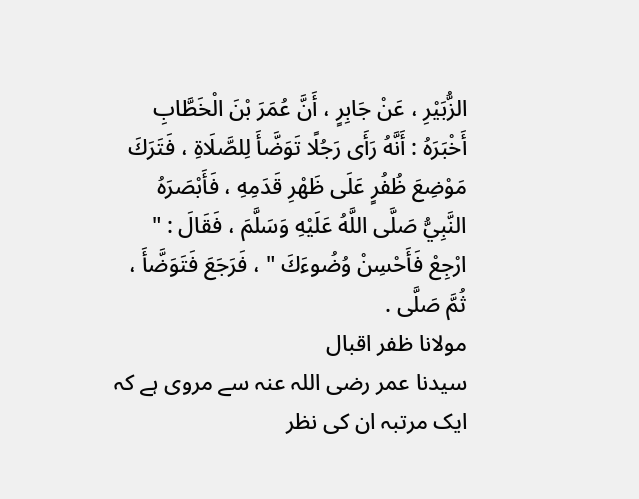الزُّبَيْرِ ، عَنْ جَابِرٍ ، أَنَّ عُمَرَ بْنَ الْخَطَّابِ أَخْبَرَهُ : أَنَّهُ رَأَى رَجُلًا تَوَضَّأَ لِلصَّلَاةِ ، فَتَرَكَ مَوْضِعَ ظُفُرٍ عَلَى ظَهْرِ قَدَمِهِ ، فَأَبْصَرَهُ النَّبِيُّ صَلَّى اللَّهُ عَلَيْهِ وَسَلَّمَ ، فَقَالَ : " ارْجِعْ فَأَحْسِنْ وُضُوءَكَ " ، فَرَجَعَ فَتَوَضَّأَ ، ثُمَّ صَلَّى .
مولانا ظفر اقبال
سیدنا عمر رضی اللہ عنہ سے مروی ہے کہ ایک مرتبہ ان کی نظر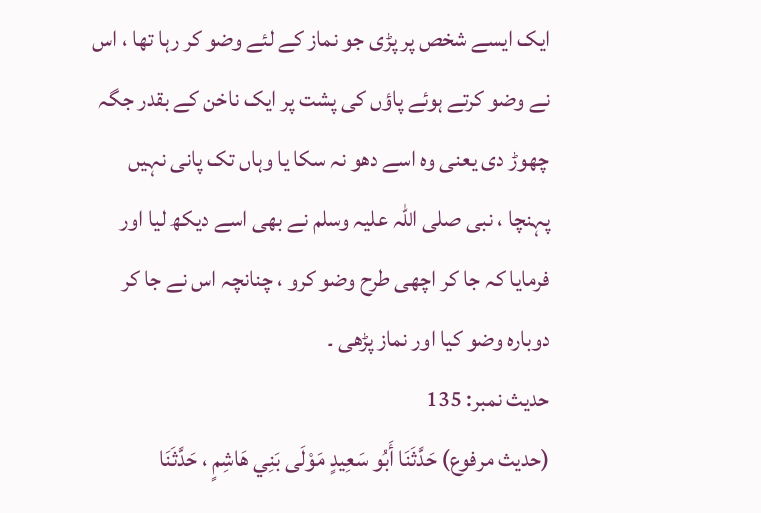ایک ایسے شخص پر پڑی جو نماز کے لئے وضو کر رہا تھا ، اس نے وضو کرتے ہوئے پاؤں کی پشت پر ایک ناخن کے بقدر جگہ چھوڑ دی یعنی وہ اسے دھو نہ سکا یا وہاں تک پانی نہیں پہنچا ، نبی صلی اللہ علیہ وسلم نے بھی اسے دیکھ لیا اور فرمایا کہ جا کر اچھی طرح وضو کرو ، چنانچہ اس نے جا کر دوبارہ وضو کیا اور نماز پڑھی ۔
حدیث نمبر: 135
(حديث مرفوع) حَدَّثَنَا أَبُو سَعِيدٍ مَوْلَى بَنِي هَاشِمٍ ، حَدَّثَنَا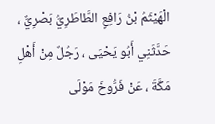الْهَيْثَمُ بْنُ رَافِعٍ الطَّاطَرِيُّ بَصْرِيٌّ ، حَدَّثَنِي أَبُو يَحْيَى ، رَجُلٌ مِنْ أَهْلِ مَكَّةَ ، عَنْ فَرُّوخَ مَوْلَى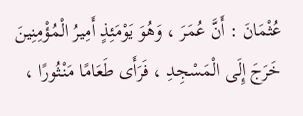عُثْمَانَ : أَنَّ عُمَرَ ، وَهُوَ يَوْمَئِذٍ أَمِيرُ الْمُؤْمِنِينَ خَرَجَ إِلَى الْمَسْجِدِ ، فَرَأَى طَعَامًا مَنْثُورًا ،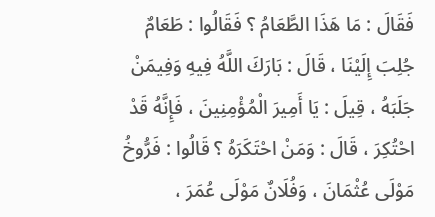فَقَالَ : مَا هَذَا الطَّعَامُ ؟ فَقَالُوا : طَعَامٌ جُلِبَ إِلَيْنَا ، قَالَ : بَارَكَ اللَّهُ فِيهِ وَفِيمَنْ جَلَبَهُ ، قِيلَ : يَا أَمِيرَ الْمُؤْمِنِينَ ، فَإِنَّهُ قَدْ احْتُكِرَ ، قَالَ : وَمَنْ احْتَكَرَهُ ؟ قَالُوا : فَرُّوخُ مَوْلَى عُثْمَانَ ، وَفُلَانٌ مَوْلَى عُمَرَ ،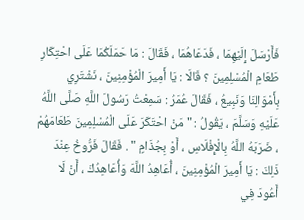فَأَرْسَلَ إِلَيْهِمَا ، فَدَعَاهُمَا ، فَقَالَ : مَا حَمَلَكُمَا عَلَى احْتِكَارِ طَعَامِ الْمُسْلِمِينَ ؟ قَالَا : يَا أَمِيرَ الْمُؤْمِنِينَ ، نَشْتَرِي بِأَمْوَالِنَا وَنَبِيعُ ، فَقَالَ عُمَرُ : سَمِعْتُ رَسُولَ اللَّهِ صَلَّى اللَّهُ عَلَيْهِ وَسَلَّمَ ، يَقُولُ : " مَنْ احْتَكَرَ عَلَى الْمُسْلِمِينَ طَعَامَهُمْ ، ضَرَبَهُ اللَّهُ بِالْإِفْلَاسِ ، أَوْ بِجُذَامٍ " . فَقَالَ فَرُّوخُ عِنْدَ ذَلِكَ : يَا أَمِيرَ الْمُؤْمِنِينَ ، أُعَاهِدُ اللَّهَ وَأُعَاهِدُكَ ، أَنْ لَا أَعُودَ فِي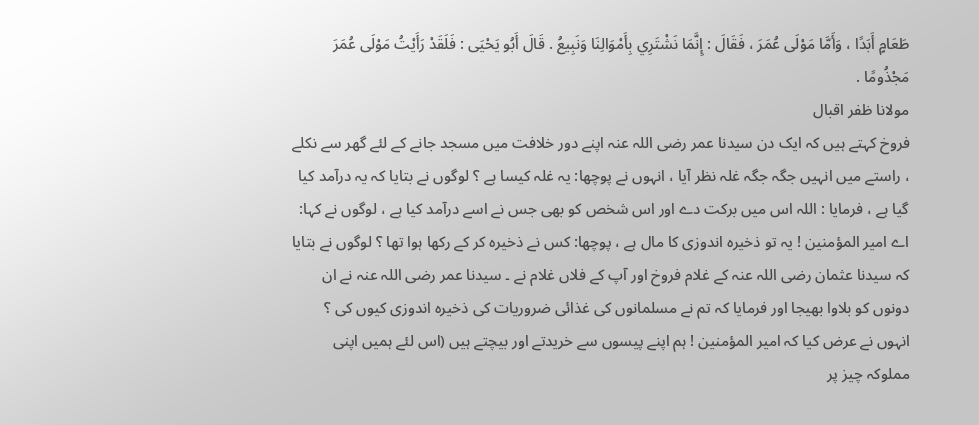طَعَامٍ أَبَدًا ، وَأَمَّا مَوْلَى عُمَرَ ، فَقَالَ : إِنَّمَا نَشْتَرِي بِأَمْوَالِنَا وَنَبِيعُ . قَالَ أَبُو يَحْيَى : فَلَقَدْ رَأَيْتُ مَوْلَى عُمَرَ مَجْذُومًا .
مولانا ظفر اقبال
فروخ کہتے ہیں کہ ایک دن سیدنا عمر رضی اللہ عنہ اپنے دور خلافت میں مسجد جانے کے لئے گھر سے نکلے ، راستے میں انہیں جگہ جگہ غلہ نظر آیا ، انہوں نے پوچھا: یہ غلہ کیسا ہے ؟ لوگوں نے بتایا کہ یہ درآمد کیا گیا ہے ، فرمایا : اللہ اس میں برکت دے اور اس شخص کو بھی جس نے اسے درآمد کیا ہے ، لوگوں نے کہا: اے امیر المؤمنین ! یہ تو ذخیرہ اندوزی کا مال ہے ، پوچھا: کس نے ذخیرہ کر کے رکھا ہوا تھا ؟ لوگوں نے بتایا کہ سیدنا عثمان رضی اللہ عنہ کے غلام فروخ اور آپ کے فلاں غلام نے ۔ سیدنا عمر رضی اللہ عنہ نے ان دونوں کو بلاوا بھیجا اور فرمایا کہ تم نے مسلمانوں کی غذائی ضروریات کی ذخیرہ اندوزی کیوں کی ؟ انہوں نے عرض کیا کہ امیر المؤمنین ! ہم اپنے پیسوں سے خریدتے اور بیچتے ہیں (اس لئے ہمیں اپنی مملوکہ چیز پر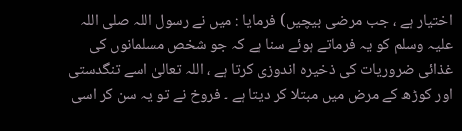اختیار ہے ، جب مرضی بیچیں) فرمایا : میں نے رسول اللہ صلی اللہ علیہ وسلم کو یہ فرماتے ہوئے سنا ہے کہ جو شخص مسلمانوں کی غذائی ضروریات کی ذخیرہ اندوزی کرتا ہے ، اللہ تعالیٰ اسے تنگدستی اور کوڑھ کے مرض میں مبتلا کر دیتا ہے ۔ فروخ نے تو یہ سن کر اسی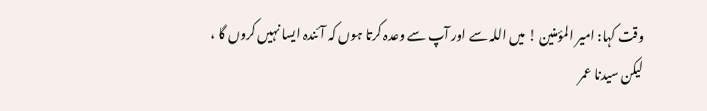وقت کہا: امیر المؤمنین ! میں اللہ سے اور آپ سے وعدہ کرتا ہوں کہ آئندہ ایسا نہیں کروں گا ، لیکن سیدنا عمر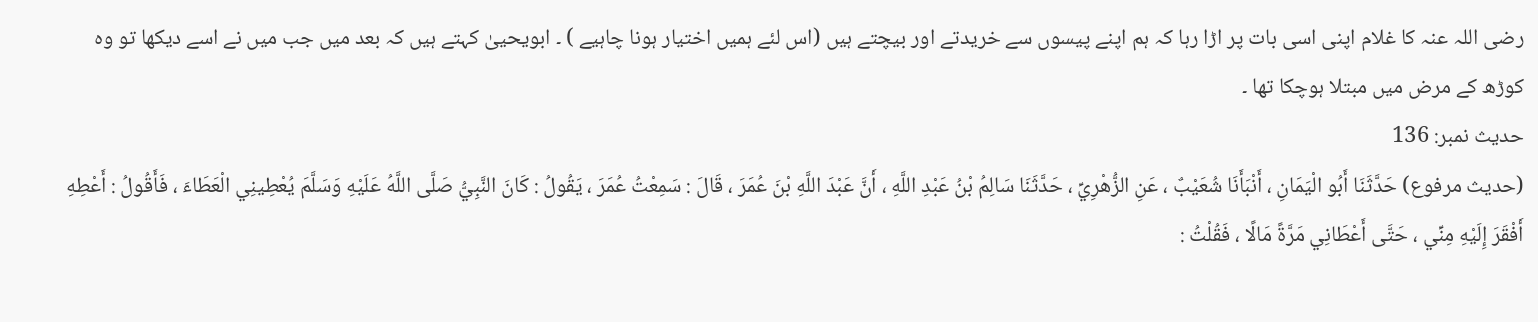رضی اللہ عنہ کا غلام اپنی اسی بات پر اڑا رہا کہ ہم اپنے پیسوں سے خریدتے اور بیچتے ہیں (اس لئے ہمیں اختیار ہونا چاہیے ) ۔ ابویحییٰ کہتے ہیں کہ بعد میں جب میں نے اسے دیکھا تو وہ کوڑھ کے مرض میں مبتلا ہوچکا تھا ۔
حدیث نمبر: 136
(حديث مرفوع) حَدَّثَنَا أَبُو الْيَمَانِ ، أَنْبَأَنَا شُعَيْبٌ ، عَنِ الزُّهْرِيِّ ، حَدَّثَنَا سَالِمُ بْنُ عَبْدِ اللَّهِ ، أَنَّ عَبْدَ اللَّهِ بْنَ عُمَرَ ، قَالَ : سَمِعْتُ عُمَرَ ، يَقُولُ : كَانَ النَّبِيُّ صَلَّى اللَّهُ عَلَيْهِ وَسَلَّمَ يُعْطِينِي الْعَطَاءَ ، فَأَقُولُ : أَعْطِهِ أَفْقَرَ إِلَيْهِ مِنِّي ، حَتَّى أَعْطَانِي مَرَّةً مَالًا ، فَقُلْتُ :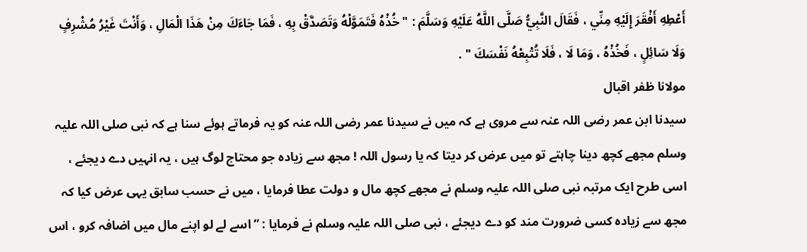أَعْطِهِ أَفْقَرَ إِلَيْهِ مِنِّي ، فَقَالَ النَّبِيُّ صَلَّى اللَّهُ عَلَيْهِ وَسَلَّمَ : " خُذْهُ فَتَمَوَّلْهُ وَتَصَدَّقْ بِهِ ، فَمَا جَاءَكَ مِنْ هَذَا الْمَالِ ، وَأَنْتَ غَيْرُ مُشْرِفٍ وَلَا سَائِلٍ ، فَخُذْهُ ، وَمَا لَا ، فَلَا تُتْبِعْهُ نَفْسَكَ " .
مولانا ظفر اقبال
سیدنا ابن عمر رضی اللہ عنہ سے مروی ہے کہ میں نے سیدنا عمر رضی اللہ عنہ کو یہ فرماتے ہوئے سنا ہے کہ نبی صلی اللہ علیہ وسلم مجھے کچھ دینا چاہتے تو میں عرض کر دیتا کہ یا رسول اللہ ! مجھ سے زیادہ جو محتاج لوگ ہیں ، یہ انہیں دے دیجئے ، اسی طرح ایک مرتبہ نبی صلی اللہ علیہ وسلم نے مجھے کچھ مال و دولت عطا فرمایا ، میں نے حسب سابق یہی عرض کیا کہ مجھ سے زیادہ کسی ضرورت مند کو دے دیجئے ، نبی صلی اللہ علیہ وسلم نے فرمایا : ”اسے لے لو اپنے مال میں اضافہ کرو ، اس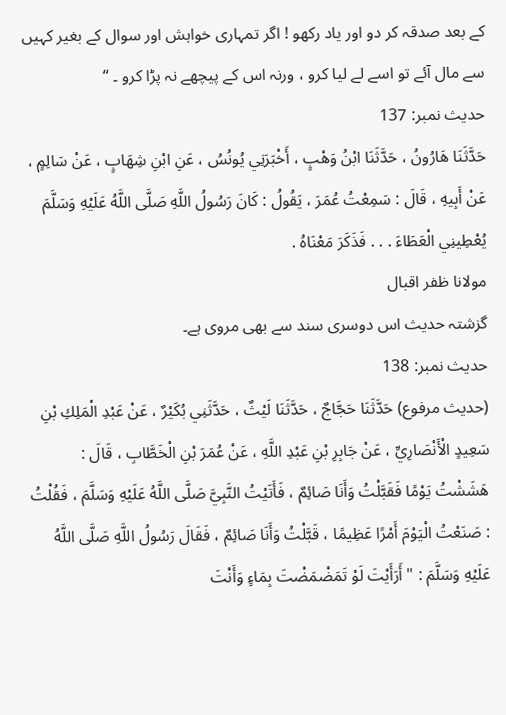کے بعد صدقہ کر دو اور یاد رکھو ! اگر تمہاری خواہش اور سوال کے بغیر کہیں سے مال آئے تو اسے لے لیا کرو ، ورنہ اس کے پیچھے نہ پڑا کرو ۔ “
حدیث نمبر: 137
حَدَّثَنَا هَارُونُ ، حَدَّثَنَا ابْنُ وَهْبٍ ، أَخْبَرَنِي يُونُسُ ، عَنِ ابْنِ شِهَابٍ ، عَنْ سَالِمٍ ، عَنْ أَبِيهِ ، قَالَ : سَمِعْتُ عُمَرَ ، يَقُولُ : كَانَ رَسُولُ اللَّهِ صَلَّى اللَّهُ عَلَيْهِ وَسَلَّمَ يُعْطِينِي الْعَطَاءَ . . . فَذَكَرَ مَعْنَاهُ .
مولانا ظفر اقبال
گزشتہ حدیث اس دوسری سند سے بھی مروی ہے۔
حدیث نمبر: 138
(حديث مرفوع) حَدَّثَنَا حَجَّاجٌ ، حَدَّثَنَا لَيْثٌ ، حَدَّثَنِي بُكَيْرٌ ، عَنْ عَبْدِ الْمَلِكِ بْنِ سَعِيدٍ الْأَنْصَارِيِّ ، عَنْ جَابِرِ بْنِ عَبْدِ اللَّهِ ، عَنْ عُمَرَ بْنِ الْخَطَّابِ ، قَالَ : هَشَشْتُ يَوْمًا فَقَبَّلْتُ وَأَنَا صَائِمٌ ، فَأَتَيْتُ النَّبِيَّ صَلَّى اللَّهُ عَلَيْهِ وَسَلَّمَ ، فَقُلْتُ : صَنَعْتُ الْيَوْمَ أَمْرًا عَظِيمًا ، قَبَّلْتُ وَأَنَا صَائِمٌ ، فَقَالَ رَسُولُ اللَّهِ صَلَّى اللَّهُ عَلَيْهِ وَسَلَّمَ : " أَرَأَيْتَ لَوْ تَمَضْمَضْتَ بِمَاءٍ وَأَنْتَ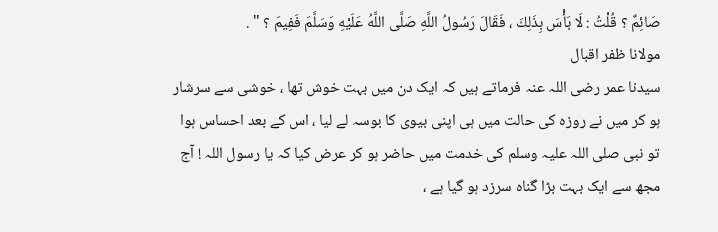صَائِمٌ ؟ قُلْتُ : لَا بَأْسَ بِذَلِكَ ، فَقَالَ رَسُولُ اللَّهِ صَلَّى اللَّهُ عَلَيْهِ وَسَلَّمَ فَفِيمَ ؟ " .
مولانا ظفر اقبال
سیدنا عمر رضی اللہ عنہ فرماتے ہیں کہ ایک دن میں بہت خوش تھا ، خوشی سے سرشار ہو کر میں نے روزہ کی حالت میں ہی اپنی بیوی کا بوسہ لے لیا ، اس کے بعد احساس ہوا تو نبی صلی اللہ علیہ وسلم کی خدمت میں حاضر ہو کر عرض کیا کہ یا رسول اللہ ! آج مجھ سے ایک بہت بڑا گناہ سرزد ہو گیا ہے ،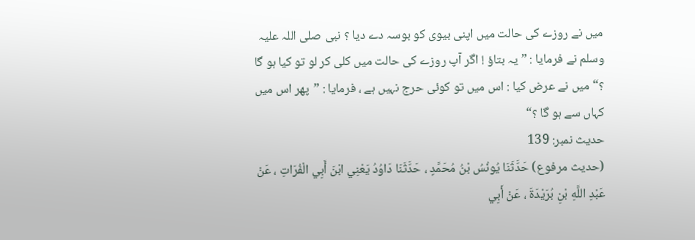میں نے روزے کی حالت میں اپنی بیوی کو بوسہ دے دیا ؟ نبی صلی اللہ علیہ وسلم نے فرمایا : ”یہ بتاؤ ! اگر آپ روزے کی حالت میں کلی کر لو تو کیا ہو گا ؟“ میں نے عرض کیا : اس میں تو کوئی حرج نہیں ہے ، فرمایا : ”پھر اس میں کہاں سے ہو گا ؟“
حدیث نمبر: 139
(حديث مرفوع) حَدَّثَنَا يُونُسُ بْنُ مُحَمَّدٍ ، حَدَّثَنَا دَاوُدُ يَعْنِي ابْنَ أَبِي الْفُرَاتِ ، عَنْ عَبْدِ اللَّهِ بْنِ بُرَيْدَةَ ، عَنْ أَبِي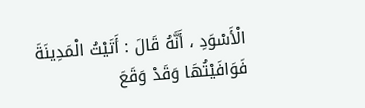الْأَسْوَدِ ، أَنَّهُ قَالَ : أَتَيْتُ الْمَدِينَةَ فَوَافَيْتُهَا وَقَدْ وَقَعَ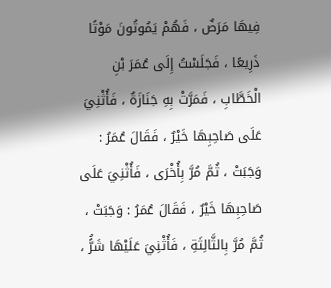فِيهَا مَرَضٌ ، فَهُمْ يَمُوتُونَ مَوْتًا ذَرِيعًا ، فَجَلَسْتُ إِلَى عُمَرَ بْنِ الْخَطَّابِ ، فَمَرَّتْ بِهِ جَنَازَةٌ ، فَأُثْنِيَ عَلَى صَاحِبِهَا خَيْرٌ ، فَقَالَ عُمَرُ : وَجَبَتْ ، ثُمَّ مُرَّ بِأُخْرَى ، فَأُثْنِيَ عَلَى صَاحِبِهَا خَيْرٌ ، فَقَالَ عُمَرُ : وَجَبَتْ ، ثُمَّ مُرَّ بِالثَّالِثَةِ ، فَأُثْنِيَ عَلَيْهَا شَرًُّ ،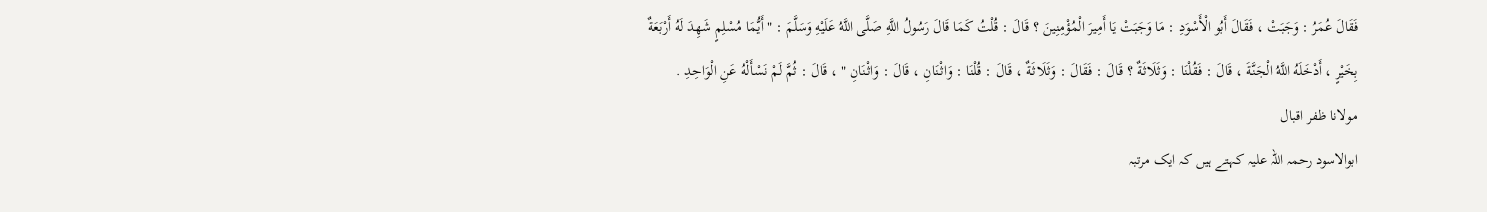فَقَالَ عُمَرُ : وَجَبَتْ ، فَقَالَ أَبُو الْأَسْوَدِ : مَا وَجَبَتْ يَا أَمِيرَ الْمُؤْمِنِينَ ؟ قَالَ : قُلْتُ كَمَا قَالَ رَسُولُ اللَّهِ صَلَّى اللَّهُ عَلَيْهِ وَسَلَّمَ : " أَيُّمَا مُسْلِمٍ شَهِدَ لَهُ أَرْبَعَةٌ بِخَيْرٍ ، أَدْخَلَهُ اللَّهُ الْجَنَّةَ ، قَالَ : فَقُلْنَا : وَثَلَاثَةٌ ؟ قَالَ : فَقَالَ : وَثَلَاثَةٌ ، قَالَ : قُلْنَا : وَاثْنَانِ ، قَالَ : وَاثْنَانِ " ، قَالَ : ثُمَّ لَمْ نَسْأَلْهُ عَنِ الْوَاحِدِ .
مولانا ظفر اقبال
ابوالاسود رحمہ اللہ علیہ کہتے ہیں کہ ایک مرتبہ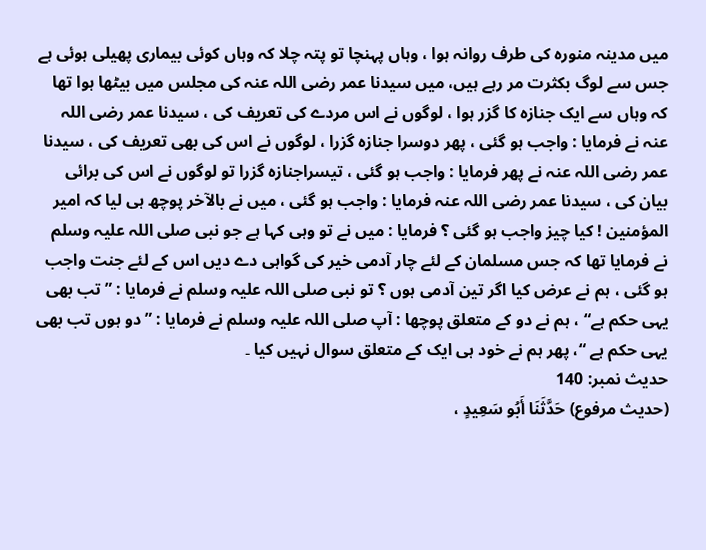میں مدینہ منورہ کی طرف روانہ ہوا ، وہاں پہنچا تو پتہ چلا کہ وہاں کوئی بیماری پھیلی ہوئی ہے جس سے لوگ بکثرت مر رہے ہیں، میں سیدنا عمر رضی اللہ عنہ کی مجلس میں بیٹھا ہوا تھا کہ وہاں سے ایک جنازہ کا گزر ہوا ، لوگوں نے اس مردے کی تعریف کی ، سیدنا عمر رضی اللہ عنہ نے فرمایا : واجب ہو گئی ، پھر دوسرا جنازہ گزرا ، لوگوں نے اس کی بھی تعریف کی ، سیدنا عمر رضی اللہ عنہ نے پھر فرمایا : واجب ہو گئی ، تیسراجنازہ گزرا تو لوگوں نے اس کی برائی بیان کی ، سیدنا عمر رضی اللہ عنہ فرمایا : واجب ہو گئی ، میں نے بالآخر پوچھ ہی لیا کہ امیر المؤمنین ! کیا چیز واجب ہو گئی ؟ فرمایا : میں نے تو وہی کہا ہے جو نبی صلی اللہ علیہ وسلم نے فرمایا تھا کہ جس مسلمان کے لئے چار آدمی خیر کی گواہی دے دیں اس کے لئے جنت واجب ہو گئی ، ہم نے عرض کیا اگر تین آدمی ہوں ؟ تو نبی صلی اللہ علیہ وسلم نے فرمایا : ”تب بھی یہی حکم ہے“ ، ہم نے دو کے متعلق پوچھا : آپ صلی اللہ علیہ وسلم نے فرمایا : ”دو ہوں تب بھی یہی حکم ہے “، پھر ہم نے خود ہی ایک کے متعلق سوال نہیں کیا ۔
حدیث نمبر: 140
(حديث مرفوع) حَدَّثَنَا أَبُو سَعِيدٍ ،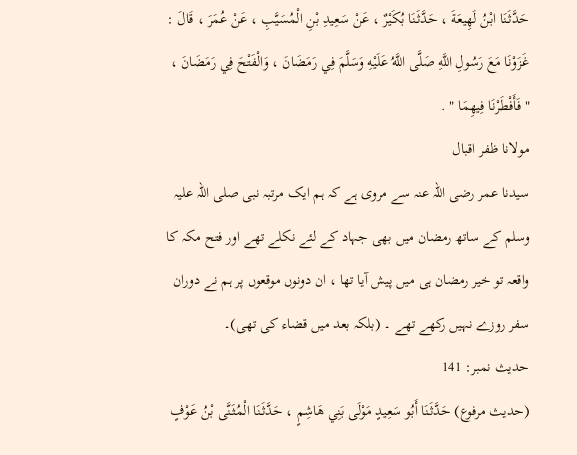حَدَّثَنَا ابْنُ لَهِيعَةَ ، حَدَّثَنَا بُكَيْرٌ ، عَنْ سَعِيدِ بْنِ الْمُسَيَّبِ ، عَنْ عُمَرَ ، قَالَ : غَزَوْنَا مَعَ رَسُولِ اللَّهِ صَلَّى اللَّهُ عَلَيْهِ وَسَلَّمَ فِي رَمَضَانَ ، وَالْفَتْحَ فِي رَمَضَانَ ، " فَأَفْطَرْنَا فِيهِمَا " .
مولانا ظفر اقبال
سیدنا عمر رضی اللہ عنہ سے مروی ہے کہ ہم ایک مرتبہ نبی صلی اللہ علیہ وسلم کے ساتھ رمضان میں بھی جہاد کے لئے نکلے تھے اور فتح مکہ کا واقعہ تو خیر رمضان ہی میں پیش آیا تھا ، ان دونوں موقعوں پر ہم نے دوران سفر روزے نہیں رکھے تھے ۔ (بلکہ بعد میں قضاء کی تھی)۔
حدیث نمبر: 141
(حديث مرفوع) حَدَّثَنَا أَبُو سَعِيدٍ مَوْلَى بَنِي هَاشِمٍ ، حَدَّثَنَا الْمُثَنَّى بْنُ عَوْفٍ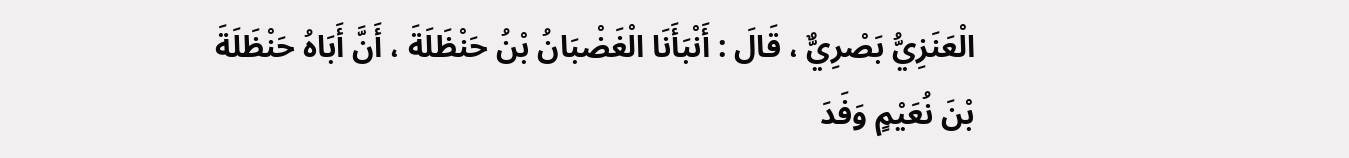الْعَنَزِيُّ بَصْرِيٌّ ، قَالَ : أَنْبَأَنَا الْغَضْبَانُ بْنُ حَنْظَلَةَ ، أَنَّ أَبَاهُ حَنْظَلَةَ بْنَ نُعَيْمٍ وَفَدَ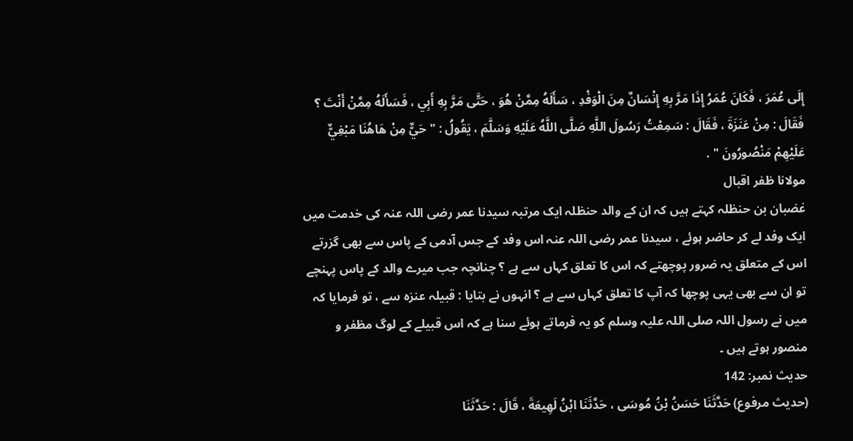إِلَى عُمَرَ ، فَكَانَ عُمَرُ إِذَا مَرَّ بِهِ إِنْسَانٌ مِنَ الْوَفْدِ ، سَأَلَهُ مِمَّنْ هُوَ ، حَتَّى مَرَّ بِهِ أَبِي ، فَسَأَلَهُ مِمَّنْ أَنْتَ ؟ فَقَالَ : مِنْ عَنَزَةَ ، فَقَالَ : سَمِعْتُ رَسُولَ اللَّهِ صَلَّى اللَّهُ عَلَيْهِ وَسَلَّمَ ، يَقُولُ : " حَيٌّ مِنْ هَاهُنَا مَبْغِيٌّ عَلَيْهِمْ مَنْصُورُونَ " .
مولانا ظفر اقبال
غضبان بن حنظلہ کہتے ہیں کہ ان کے والد حنظلہ ایک مرتبہ سیدنا عمر رضی اللہ عنہ کی خدمت میں ایک وفد لے کر حاضر ہوئے ، سیدنا عمر رضی اللہ عنہ اس وفد کے جس آدمی کے پاس سے بھی گزرتے اس کے متعلق یہ ضرور پوچھتے کہ اس کا تعلق کہاں سے ہے ؟ چنانچہ جب میرے والد کے پاس پہنچے تو ان سے بھی یہی پوچھا کہ آپ کا تعلق کہاں سے ہے ؟ انہوں نے بتایا : قبیلہ عنزہ سے ، تو فرمایا کہ میں نے رسول اللہ صلی اللہ علیہ وسلم کو یہ فرماتے ہوئے سنا ہے کہ اس قبیلے کے لوگ مظفر و منصور ہوتے ہیں ۔
حدیث نمبر: 142
(حديث مرفوع) حَدَّثَنَا حَسَنُ بْنُ مُوسَى ، حَدَّثَنَا ابْنُ لَهِيعَةَ ، قَالَ : حَدَّثَنَا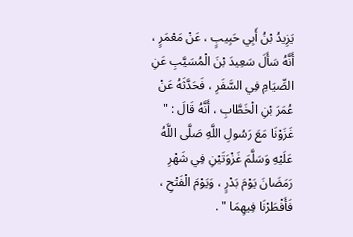يَزِيدُ بْنُ أَبِي حَبِيبٍ ، عَنْ مَعْمَرٍ ، أَنَّهُ سَأَلَ سَعِيدَ بْنَ الْمُسَيَّبِ عَنِ الصِّيَامِ فِي السَّفَرِ ، فَحَدَّثَهُ عَنْ عُمَرَ بْنِ الْخَطَّابِ ، أَنَّهُ قَالَ : " غَزَوْنَا مَعَ رَسُولِ اللَّهِ صَلَّى اللَّهُ عَلَيْهِ وَسَلَّمَ غَزْوَتَيْنِ فِي شَهْرِ رَمَضَانَ يَوْمَ بَدْرٍ ، وَيَوْمَ الْفَتْحِ ، فَأَفْطَرْنَا فِيهِمَا " .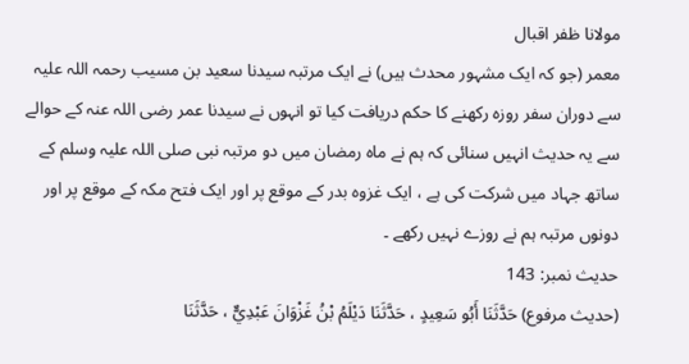مولانا ظفر اقبال
معمر (جو کہ ایک مشہور محدث ہیں) نے ایک مرتبہ سیدنا سعید بن مسیب رحمہ اللہ علیہ سے دوران سفر روزہ رکھنے کا حکم دریافت کیا تو انہوں نے سیدنا عمر رضی اللہ عنہ کے حوالے سے یہ حدیث انہیں سنائی کہ ہم نے ماہ رمضان میں دو مرتبہ نبی صلی اللہ علیہ وسلم کے ساتھ جہاد میں شرکت کی ہے ، ایک غزوہ بدر کے موقع پر اور ایک فتح مکہ کے موقع پر اور دونوں مرتبہ ہم نے روزے نہیں رکھے ۔
حدیث نمبر: 143
(حديث مرفوع) حَدَّثَنَا أَبُو سَعِيدٍ ، حَدَّثَنَا دَيْلَمُ بْنُ غَزْوَانَ عَبْدِيٌّ ، حَدَّثَنَا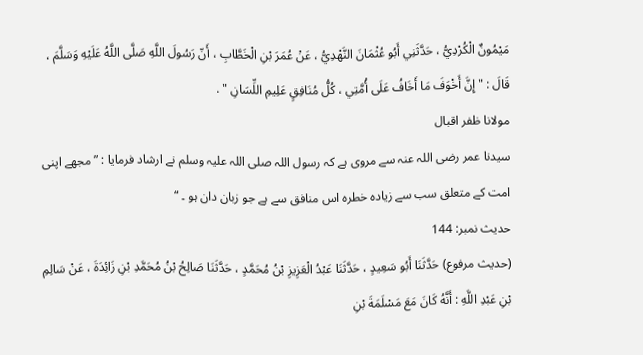مَيْمُونٌ الْكُرْدِيُّ ، حَدَّثَنِي أَبُو عُثْمَانَ النَّهْدِيُّ ، عَنْ عُمَرَ بْنِ الْخَطَّابِ ، أَنّ رَسُولَ اللَّهِ صَلَّى اللَّهُ عَلَيْهِ وَسَلَّمَ ، قَالَ : " إِنَّ أَخْوَفَ مَا أَخَافُ عَلَى أُمَّتِي ، كُلُّ مُنَافِقٍ عَلِيمِ اللِّسَانِ " .
مولانا ظفر اقبال
سیدنا عمر رضی اللہ عنہ سے مروی ہے کہ رسول اللہ صلی اللہ علیہ وسلم نے ارشاد فرمایا : ”مجھے اپنی امت کے متعلق سب سے زیادہ خطرہ اس منافق سے ہے جو زبان دان ہو ۔ “
حدیث نمبر: 144
(حديث مرفوع) حَدَّثَنَا أَبُو سَعِيدٍ ، حَدَّثَنَا عَبْدُ الْعَزِيزِ بْنُ مُحَمَّدٍ ، حَدَّثَنَا صَالِحُ بْنُ مُحَمَّدِ بْنِ زَائِدَةَ ، عَنْ سَالِمِ بْنِ عَبْدِ اللَّهِ : أَنَّهُ كَانَ مَعَ مَسْلَمَةَ بْنِ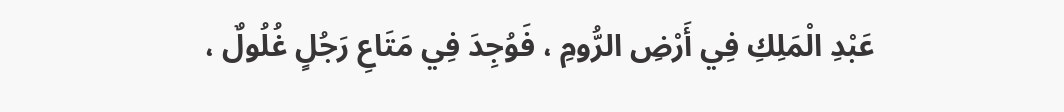عَبْدِ الْمَلِكِ فِي أَرْضِ الرُّومِ ، فَوُجِدَ فِي مَتَاعِ رَجُلٍ غُلُولٌ ،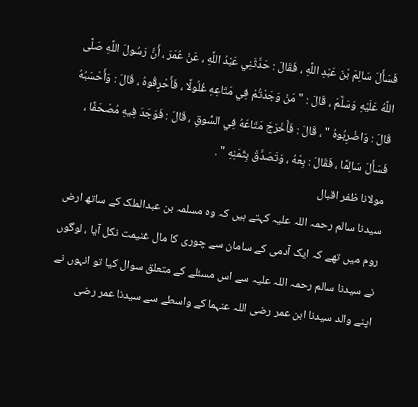فَسَأَلَ سَالِمَ بْنَ عَبْدِ اللَّهِ ، فَقَالَ : حَدَّثَنِي عَبْدُ اللَّهِ ، عَنْ عُمَرَ ، أَنَّ رَسُولَ اللَّهِ صَلَّى اللَّهُ عَلَيْهِ وَسَلَّمَ ، قَالَ : " مَنْ وَجَدْتُمْ فِي مَتَاعِهِ غُلُولًا ، فَأَحْرِقُوهُ ، قَالَ : وَأَحْسَبُهُ قَالَ : وَاضْرِبُوهُ " ، قَالَ : فَأَخْرَجَ مَتَاعَهُ فِي السُّوقِ ، قَالَ : فَوَجَدَ فِيهِ مُصْحَفًا ، فَسَأَلَ سَالِمًا ، فَقَالَ : بِعْهُ ، وَتَصَدَّقْ بِثَمَنِهِ " .
مولانا ظفر اقبال
سیدنا سالم رحمہ اللہ علیہ کہتے ہیں کہ وہ مسلمہ بن عبدالملک کے ساتھ ارض روم میں تھے کہ ایک آدمی کے سامان سے چوری کا مال غنیمت نکل آیا ، لوگوں نے سیدنا سالم رحمہ اللہ علیہ سے اس مسئلے کے متعلق سوال کیا تو انہوں نے اپنے والد سیدنا ابن عمر رضی اللہ عنہما کے واسطے سے سیدنا عمر رضی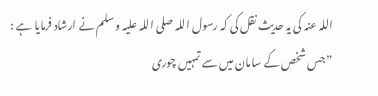اللہ عنہ کی یہ حدیث نقل کی کہ رسول اللہ صلی اللہ علیہ وسلم نے ارشاد فرمایا ہے : ”جس شخص کے سامان میں سے تمہیں چوری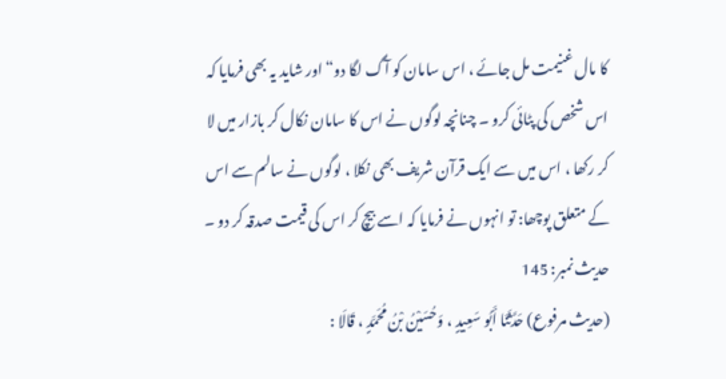کا مال غنیمت مل جائے ، اس سامان کو آگ لگا دو“ اور شاید یہ بھی فرمایا کہ اس شخص کی پٹائی کرو ۔ چنانچہ لوگوں نے اس کا سامان نکال کر بازار میں لا کر رکھا ، اس میں سے ایک قرآن شریف بھی نکلا ، لوگوں نے سالم سے اس کے متعلق پوچھا: تو انہوں نے فرمایا کہ اسے بیچ کر اس کی قیمت صدقہ کر دو ۔
حدیث نمبر: 145
(حديث مرفوع) حَدَّثَنَا أَبُو سَعِيدٍ ، وَحُسَيْنُ بْنُ مُحَمَّدٍ ، قَالَا :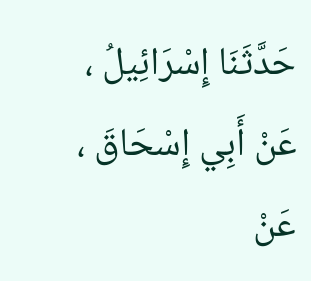حَدَّثَنَا إِسْرَائِيلُ ، عَنْ أَبِي إِسْحَاقَ ، عَنْ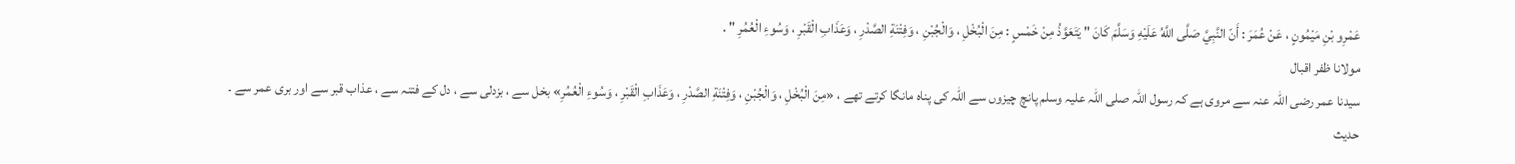عَمْرِو بْنِ مَيْمُونٍ ، عَنْ عُمَرَ : أَنّ النَّبِيَّ صَلَّى اللَّهُ عَلَيْهِ وَسَلَّمَ كَانَ " يَتَعَوَّذُ مِنْ خَمْسٍ : مِنَ الْبُخْلِ ، وَالْجُبْنِ ، وَفِتْنَةِ الصَّدْرِ ، وَعَذَابِ الْقَبْرِ ، وَسُوءِ الْعُمُرِ " .
مولانا ظفر اقبال
سیدنا عمر رضی اللہ عنہ سے مروی ہے کہ رسول اللہ صلی اللہ علیہ وسلم پانچ چیزوں سے اللہ کی پناہ مانگا کرتے تھے ، «مِنَ الْبُخْلِ ، وَالْجُبْنِ ، وَفِتْنَةِ الصَّدْرِ ، وَعَذَابِ الْقَبْرِ ، وَسُوءِ الْعُمُرِ» بخل سے ، بزدلی سے ، دل کے فتنہ سے ، عذاب قبر سے اور بری عمر سے ۔
حدیث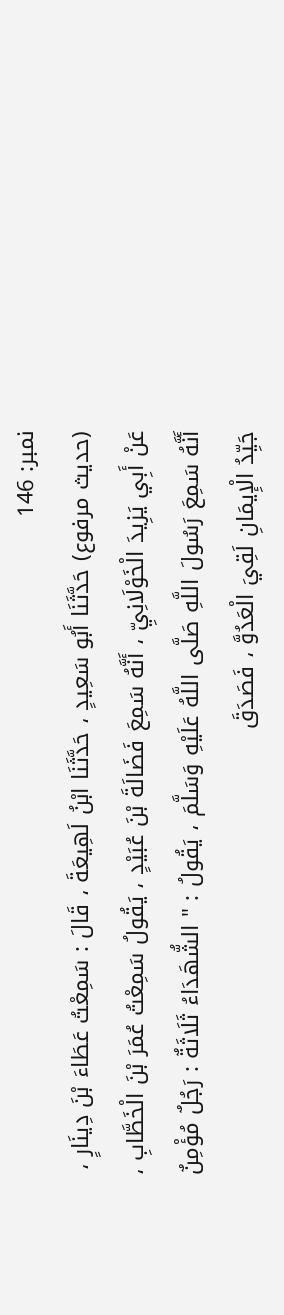نمبر: 146
(حديث مرفوع) حَدَّثَنَا أَبُو سَعِيدٍ ، حَدَّثَنَا ابْنُ لَهِيعَةَ ، قَالَ : سَمِعْتُ عَطَاءَ بْنَ دِينَارٍ ، عَنْ أَبِي يَزِيدَ الْخَوْلَانِيِّ ، أَنَّهُ سَمِعَ فَضَالَةَ بْنَ عُبَيْدٍ ، يَقُولُ سَمِعْتُ عُمَرَ بْنَ الْخَطَّابِ ، أَنَّهُ سَمِعَ رَسُولَ اللَّهِ صَلَّى اللَّهُ عَلَيْهِ وَسَلَّمَ ، يَقُولُ : " الشُّهَدَاءُ ثَلَاثَةٌ : رَجُلٌ مُؤْمِنٌ جَيِّدُ الْإِيمَانِ لَقِيَ الْعَدُوَّ ، فَصَدَقَ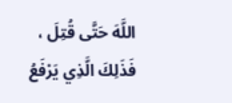اللَّهَ حَتَّى قُتِلَ ، فَذَلِكَ الَّذِي يَرْفَعُ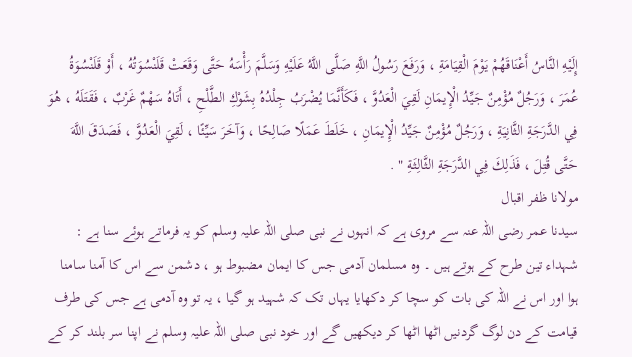إِلَيْهِ النَّاسُ أَعْنَاقَهُمْ يَوْمَ الْقِيَامَةِ ، وَرَفَعَ رَسُولُ اللَّهِ صَلَّى اللَّهُ عَلَيْهِ وَسَلَّمَ رَأْسَهُ حَتَّى وَقَعَتْ قَلَنْسُوَتُهُ ، أَوْ قَلَنْسُوَةُ عُمَرَ ، وَرَجُلٌ مُؤْمِنٌ جَيِّدُ الْإِيمَانِ لَقِيَ الْعَدُوَّ ، فَكَأَنَّمَا يُضْرَبُ جِلْدُهُ بِشَوْكِ الطَّلْحِ ، أَتَاهُ سَهْمٌ غَرْبٌ ، فَقَتَلَهُ ، هُوَ فِي الدَّرَجَةِ الثَّانِيَةِ ، وَرَجُلٌ مُؤْمِنٌ جَيِّدُ الْإِيمَانِ ، خَلَطَ عَمَلًا صَالِحًا ، وَآخَرَ سَيِّئًا ، لَقِيَ الْعَدُوَّ ، فَصَدَقَ اللَّهَ حَتَّى قُتِلَ ، فَذَلِكَ فِي الدَّرَجَةِ الثَّالِثَةِ " .
مولانا ظفر اقبال
سیدنا عمر رضی اللہ عنہ سے مروی ہے کہ انہوں نے نبی صلی اللہ علیہ وسلم کو یہ فرماتے ہوئے سنا ہے : شہداء تین طرح کے ہوتے ہیں ۔ وہ مسلمان آدمی جس کا ایمان مضبوط ہو ، دشمن سے اس کا آمنا سامنا ہوا اور اس نے اللہ کی بات کو سچا کر دکھایا یہاں تک کہ شہید ہو گیا ، یہ تو وہ آدمی ہے جس کی طرف قیامت کے دن لوگ گردنیں اٹھا اٹھا کر دیکھیں گے اور خود نبی صلی اللہ علیہ وسلم نے اپنا سر بلند کر کے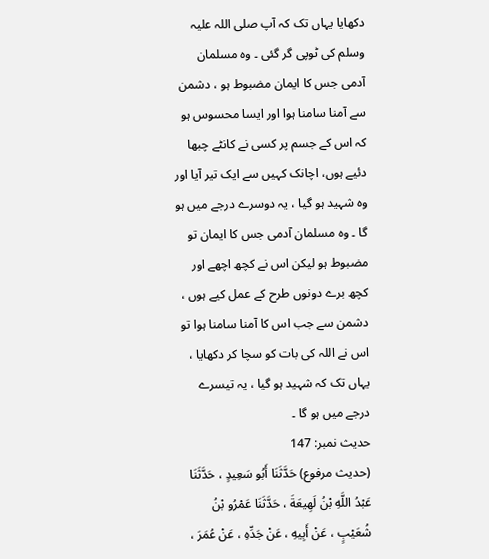دکھایا یہاں تک کہ آپ صلی اللہ علیہ وسلم کی ٹوپی گر گئی ۔ وہ مسلمان آدمی جس کا ایمان مضبوط ہو ، دشمن سے آمنا سامنا ہوا اور ایسا محسوس ہو کہ اس کے جسم پر کسی نے کانٹے چبھا دئیے ہوں، اچانک کہیں سے ایک تیر آیا اور وہ شہید ہو گیا ، یہ دوسرے درجے میں ہو گا ۔ وہ مسلمان آدمی جس کا ایمان تو مضبوط ہو لیکن اس نے کچھ اچھے اور کچھ برے دونوں طرح کے عمل کیے ہوں ، دشمن سے جب اس کا آمنا سامنا ہوا تو اس نے اللہ کی بات کو سچا کر دکھایا ، یہاں تک کہ شہید ہو گیا ، یہ تیسرے درجے میں ہو گا ۔
حدیث نمبر: 147
(حديث مرفوع) حَدَّثَنَا أَبُو سَعِيدٍ ، حَدَّثَنَا عَبْدُ اللَّهِ بْنُ لَهِيعَةَ ، حَدَّثَنَا عَمْرُو بْنُ شُعَيْبٍ ، عَنْ أَبِيهِ ، عَنْ جَدِّهِ ، عَنْ عُمَرَ ،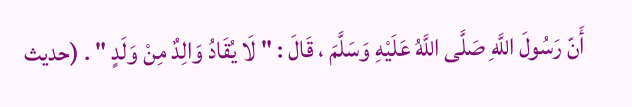أَنّ رَسُولَ اللَّهِ صَلَّى اللَّهُ عَلَيْهِ وَسَلَّمَ ، قَالَ : " لَا يُقَادُ وَالِدٌ مِنْ وَلَدٍ " . (حديث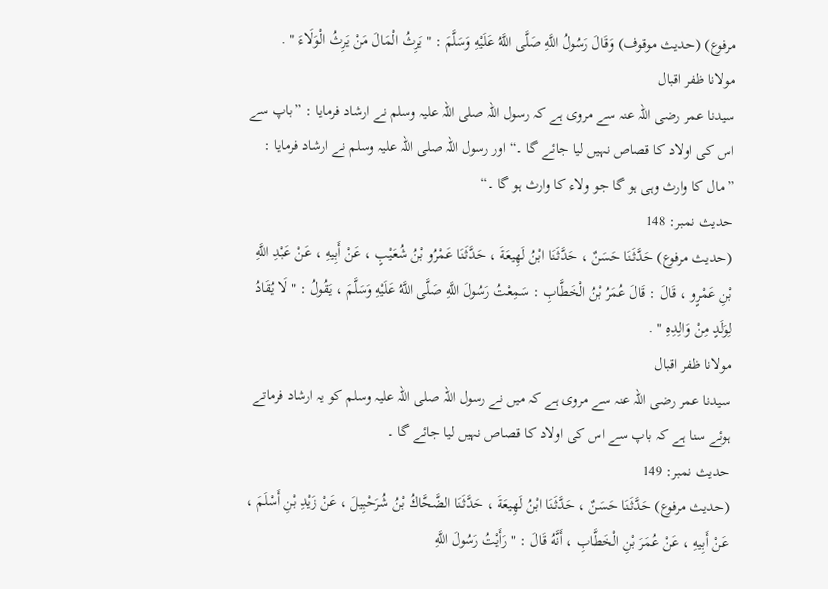مرفوع) (حديث موقوف) وَقَالَ رَسُولُ اللَّهِ صَلَّى اللَّهُ عَلَيْهِ وَسَلَّمَ : " يَرِثُ الْمَالَ مَنْ يَرِثُ الْوَلَاءَ " .
مولانا ظفر اقبال
سیدنا عمر رضی اللہ عنہ سے مروی ہے کہ رسول اللہ صلی اللہ علیہ وسلم نے ارشاد فرمایا : ”باپ سے اس کی اولاد کا قصاص نہیں لیا جائے گا ۔“ اور رسول اللہ صلی اللہ علیہ وسلم نے ارشاد فرمایا : ”مال کا وارث وہی ہو گا جو ولاء کا وارث ہو گا ۔“
حدیث نمبر: 148
(حديث مرفوع) حَدَّثَنَا حَسَنٌ ، حَدَّثَنَا ابْنُ لَهِيعَةَ ، حَدَّثَنَا عَمْرُو بْنُ شُعَيْبٍ ، عَنْ أَبِيهِ ، عَنْ عَبْدِ اللَّهِ بْنِ عَمْرٍو ، قَالَ : قَالَ عُمَرُ بْنُ الْخَطَّابِ : سَمِعْتُ رَسُولَ اللَّهِ صَلَّى اللَّهُ عَلَيْهِ وَسَلَّمَ ، يَقُولُ : " لَا يُقَادُ لِوَلَدٍ مِنْ وَالِدِهِ " .
مولانا ظفر اقبال
سیدنا عمر رضی اللہ عنہ سے مروی ہے کہ میں نے رسول اللہ صلی اللہ علیہ وسلم کو یہ ارشاد فرماتے ہوئے سنا ہے کہ باپ سے اس کی اولاد کا قصاص نہیں لیا جائے گا ۔
حدیث نمبر: 149
(حديث مرفوع) حَدَّثَنَا حَسَنٌ ، حَدَّثَنَا ابْنُ لَهِيعَةَ ، حَدَّثَنَا الضَّحَّاكُ بْنُ شُرَحْبِيلَ ، عَنْ زَيْدِ بْنِ أَسْلَمَ ، عَنْ أَبِيهِ ، عَنْ عُمَرَ بْنِ الْخَطَّابِ ، أَنَّهُ قَالَ : " رَأَيْتُ رَسُولَ اللَّهِ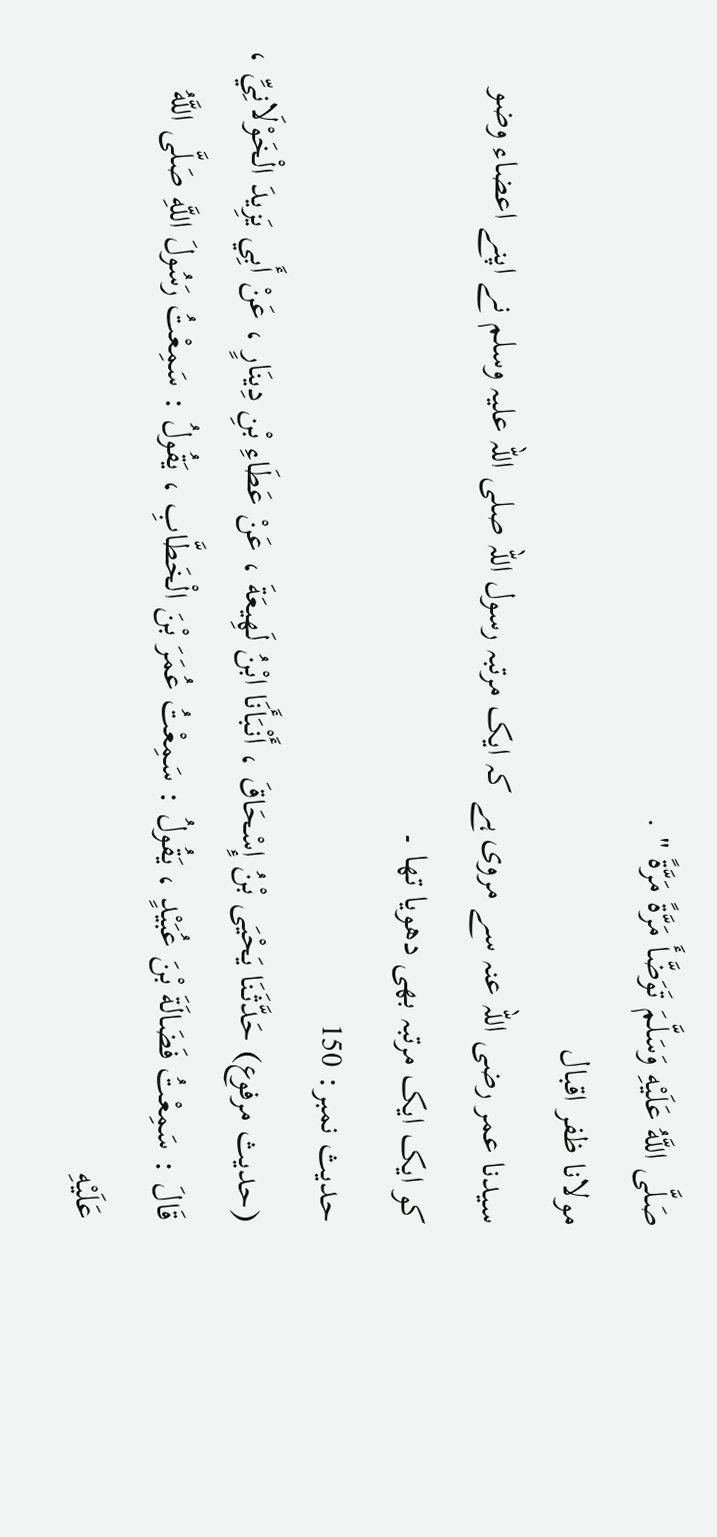صَلَّى اللَّهُ عَلَيْهِ وَسَلَّمَ تَوَضَّأَ مَرَّةً مَرَّةً " .
مولانا ظفر اقبال
سیدنا عمر رضی اللہ عنہ سے مروی ہے کہ ایک مرتبہ رسول اللہ صلی اللہ علیہ وسلم نے اپنے اعضاء وضو کو ایک ایک مرتبہ بھی دھویا تھا ۔
حدیث نمبر: 150
(حديث مرفوع) حَدَّثَنَا يَحْيَى بْنُ إِسْحَاقَ ، أَنْبَأَنَا ابْنُ لَهِيعَةَ ، عَنْ عَطَاءِ بْنِ دِينَارٍ ، عَنْ أَبِي يَزِيدَ الْخَوْلَانِيِّ ، قَالَ : سَمِعْتُ فَضَالَةَ بْنَ عُبَيْدٍ ، يَقُولُ : سَمِعْتُ عُمَرَ بْنَ الْخَطَّابِ ، يَقُولُ : سَمِعْتُ رَسُولَ اللَّهِ صَلَّى اللَّهُ عَلَيْهِ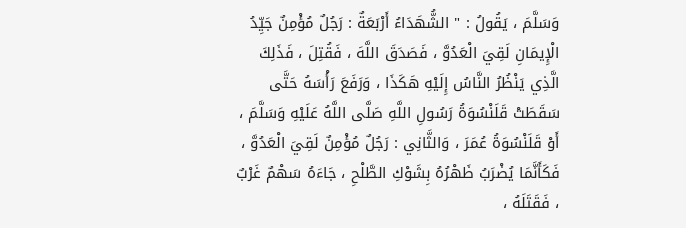وَسَلَّمَ ، يَقُولُ : " الشُّهَدَاءُ أَرْبَعَةٌ : رَجُلٌ مُؤْمِنٌ جَيِّدُ الْإِيمَانِ لَقِيَ الْعَدُوَّ ، فَصَدَقَ اللَّهَ ، فَقُتِلَ ، فَذَلِكَ الَّذِي يَنْظُرُ النَّاسُ إِلَيْهِ هَكَذَا ، وَرَفَعَ رَأْسَهُ حَتَّى سَقَطَتْ قَلَنْسُوَةُ رَسُولِ اللَّهِ صَلَّى اللَّهُ عَلَيْهِ وَسَلَّمَ ، أَوْ قَلَنْسُوَةُ عُمَرَ ، وَالثَّانِي : رَجُلٌ مُؤْمِنٌ لَقِيَ الْعَدُوَّ ، فَكَأَنَّمَا يُضْرَبُ ظَهْرُهُ بِشَوْكِ الطَّلْحِ ، جَاءَهُ سَهْمٌ غَرْبٌ ، فَقَتَلَهُ ،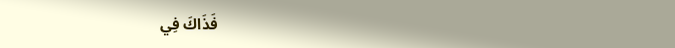فَذَاكَ فِي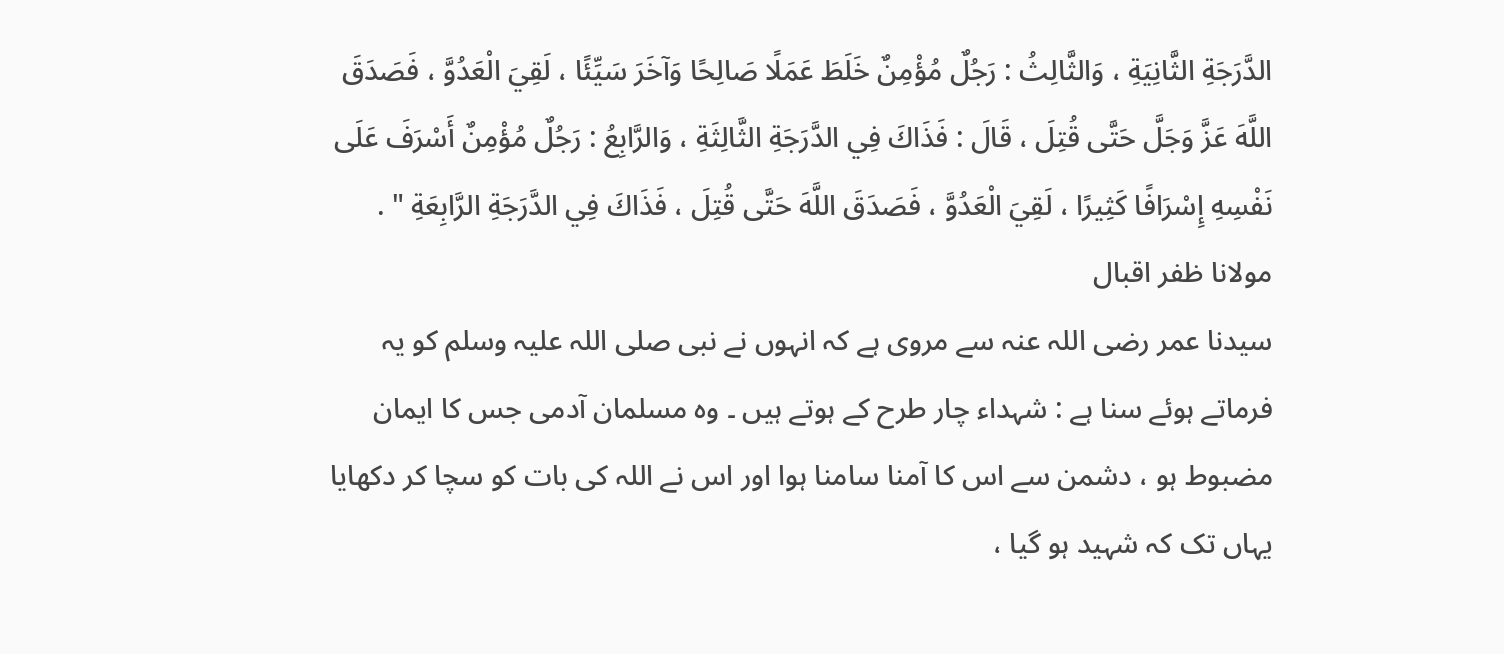الدَّرَجَةِ الثَّانِيَةِ ، وَالثَّالِثُ : رَجُلٌ مُؤْمِنٌ خَلَطَ عَمَلًا صَالِحًا وَآخَرَ سَيِّئًا ، لَقِيَ الْعَدُوَّ ، فَصَدَقَ اللَّهَ عَزَّ وَجَلَّ حَتَّى قُتِلَ ، قَالَ : فَذَاكَ فِي الدَّرَجَةِ الثَّالِثَةِ ، وَالرَّابِعُ : رَجُلٌ مُؤْمِنٌ أَسْرَفَ عَلَى نَفْسِهِ إِسْرَافًا كَثِيرًا ، لَقِيَ الْعَدُوَّ ، فَصَدَقَ اللَّهَ حَتَّى قُتِلَ ، فَذَاكَ فِي الدَّرَجَةِ الرَّابِعَةِ " .
مولانا ظفر اقبال
سیدنا عمر رضی اللہ عنہ سے مروی ہے کہ انہوں نے نبی صلی اللہ علیہ وسلم کو یہ فرماتے ہوئے سنا ہے : شہداء چار طرح کے ہوتے ہیں ۔ وہ مسلمان آدمی جس کا ایمان مضبوط ہو ، دشمن سے اس کا آمنا سامنا ہوا اور اس نے اللہ کی بات کو سچا کر دکھایا یہاں تک کہ شہید ہو گیا ،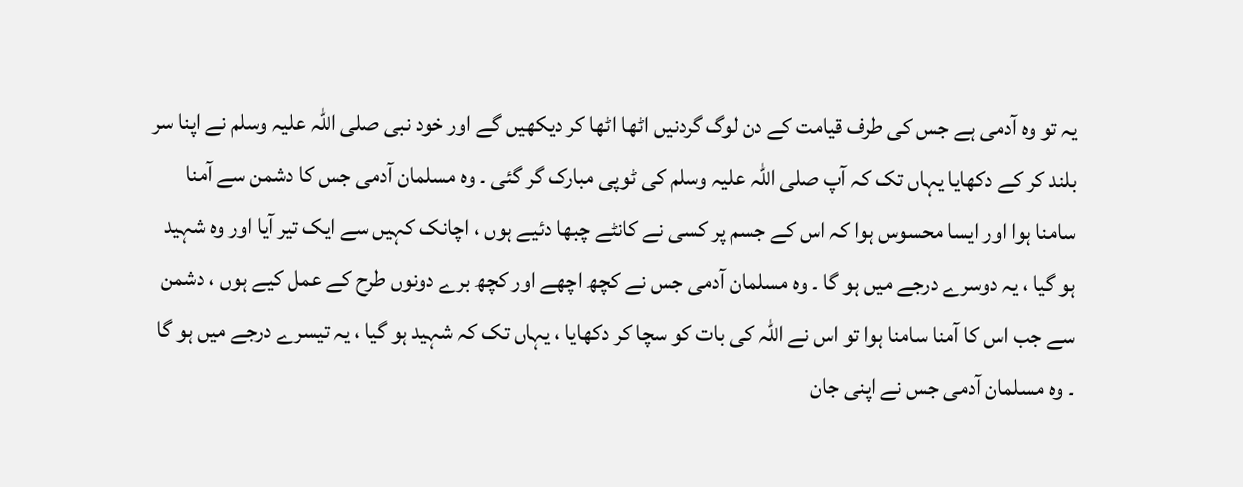یہ تو وہ آدمی ہے جس کی طرف قیامت کے دن لوگ گردنیں اٹھا اٹھا کر دیکھیں گے اور خود نبی صلی اللہ علیہ وسلم نے اپنا سر بلند کر کے دکھایا یہاں تک کہ آپ صلی اللہ علیہ وسلم کی ٹوپی مبارک گر گئی ۔ وہ مسلمان آدمی جس کا دشمن سے آمنا سامنا ہوا اور ایسا محسوس ہوا کہ اس کے جسم پر کسی نے کانٹے چبھا دئیے ہوں ، اچانک کہیں سے ایک تیر آیا اور وہ شہید ہو گیا ، یہ دوسرے درجے میں ہو گا ۔ وہ مسلمان آدمی جس نے کچھ اچھے اور کچھ برے دونوں طرح کے عمل کیے ہوں ، دشمن سے جب اس کا آمنا سامنا ہوا تو اس نے اللہ کی بات کو سچا کر دکھایا ، یہاں تک کہ شہید ہو گیا ، یہ تیسرے درجے میں ہو گا ۔ وہ مسلمان آدمی جس نے اپنی جان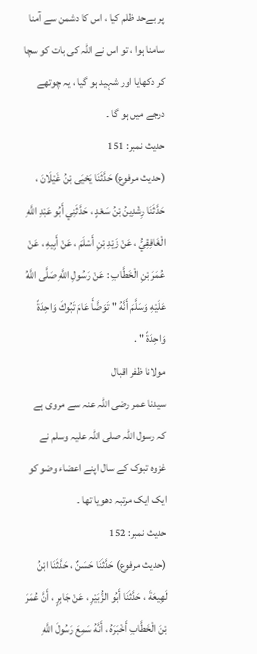پر بےحد ظلم کیا ، اس کا دشمن سے آمنا سامنا ہوا ، تو اس نے اللہ کی بات کو سچا کر دکھایا اور شہید ہو گیا ، یہ چوتھے درجے میں ہو گا ۔
حدیث نمبر: 151
(حديث مرفوع) حَدَّثَنَا يَحْيَى بْنُ غَيْلَانَ ، حَدَّثَنَا رِشْدِينُ بْنُ سَعْدٍ ، حَدَّثَنِي أَبُو عَبْدِ اللَّهِ الْغَافِقِيُّ ، عَنْ زَيْدِ بْنِ أَسْلَمَ ، عَنْ أَبِيهِ ، عَنْ عُمَرَ بْنِ الْخَطَّابِ : عَنْ رَسُولِ اللَّهِ صَلَّى اللَّهُ عَلَيْهِ وَسَلَّمَ أَنَّهُ " تَوَضَّأَ عَامَ تَبُوكَ وَاحِدَةً وَاحِدَةً " .
مولانا ظفر اقبال
سیدنا عمر رضی اللہ عنہ سے مروی ہے کہ رسول اللہ صلی اللہ علیہ وسلم نے غزوہ تبوک کے سال اپنے اعضاء وضو کو ایک ایک مرتبہ دھویا تھا ۔
حدیث نمبر: 152
(حديث مرفوع) حَدَّثَنَا حَسَنٌ ، حَدَّثَنَا ابْنُ لَهِيعَةَ ، حَدَّثَنَا أَبُو الزُّبَيْرِ ، عَنْ جَابِرٍ ، أَنَّ عُمَرَ بْنَ الْخَطَّابِ أَخْبَرَهُ ، أَنَّهُ سَمِعَ رَسُولَ اللَّهِ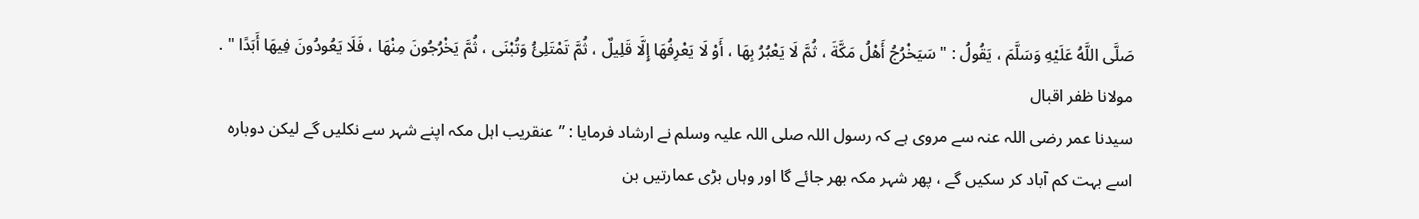صَلَّى اللَّهُ عَلَيْهِ وَسَلَّمَ ، يَقُولُ : " سَيَخْرُجُ أَهْلُ مَكَّةَ ، ثُمَّ لَا يَعْبُرُ بِهَا ، أَوْ لَا يَعْرِفُهَا إِلَّا قَلِيلٌ ، ثُمَّ تَمْتَلِئُ وَتُبْنَى ، ثُمَّ يَخْرُجُونَ مِنْهَا ، فَلَا يَعُودُونَ فِيهَا أَبَدًا " .
مولانا ظفر اقبال
سیدنا عمر رضی اللہ عنہ سے مروی ہے کہ رسول اللہ صلی اللہ علیہ وسلم نے ارشاد فرمایا : ”عنقریب اہل مکہ اپنے شہر سے نکلیں گے لیکن دوبارہ اسے بہت کم آباد کر سکیں گے ، پھر شہر مکہ بھر جائے گا اور وہاں بڑی عمارتیں بن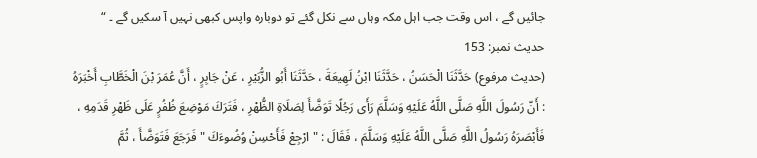جائیں گے ، اس وقت جب اہل مکہ وہاں سے نکل گئے تو دوبارہ واپس کبھی نہیں آ سکیں گے ۔ “
حدیث نمبر: 153
(حديث مرفوع) حَدَّثَنَا الْحَسَنُ ، حَدَّثَنَا ابْنُ لَهِيعَةَ ، حَدَّثَنَا أَبُو الزُّبَيْرِ ، عَنْ جَابِرٍ ، أَنَّ عُمَرَ بْنَ الْخَطَّابِ أَخْبَرَهُ : أَنّ رَسُولَ اللَّهِ صَلَّى اللَّهُ عَلَيْهِ وَسَلَّمَ رَأَى رَجُلًا تَوَضَّأَ لِصَلَاةِ الظُّهْرِ ، فَتَرَكَ مَوْضِعَ ظُفُرٍ عَلَى ظَهْرِ قَدَمِهِ ، فَأَبْصَرَهُ رَسُولُ اللَّهِ صَلَّى اللَّهُ عَلَيْهِ وَسَلَّمَ ، فَقَالَ : " ارْجِعْ فَأَحْسِنْ وُضُوءَكَ " فَرَجَعَ فَتَوَضَّأَ ، ثُمَّ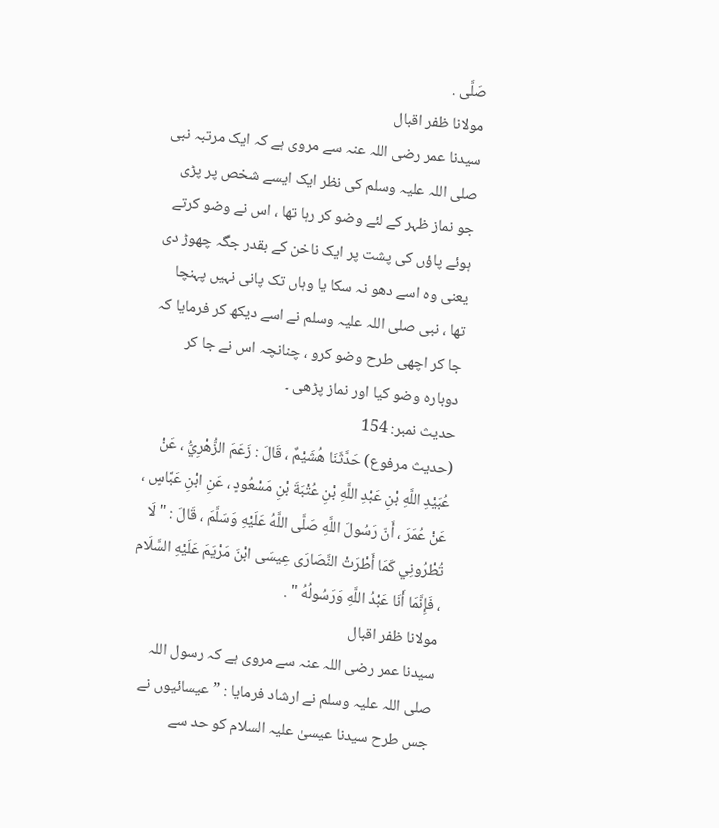صَلَّى .
مولانا ظفر اقبال
سیدنا عمر رضی اللہ عنہ سے مروی ہے کہ ایک مرتبہ نبی صلی اللہ علیہ وسلم کی نظر ایک ایسے شخص پر پڑی جو نماز ظہر کے لئے وضو کر رہا تھا ، اس نے وضو کرتے ہوئے پاؤں کی پشت پر ایک ناخن کے بقدر جگہ چھوڑ دی یعنی وہ اسے دھو نہ سکا یا وہاں تک پانی نہیں پہنچا تھا ، نبی صلی اللہ علیہ وسلم نے اسے دیکھ کر فرمایا کہ جا کر اچھی طرح وضو کرو ، چنانچہ اس نے جا کر دوبارہ وضو کیا اور نماز پڑھی ۔
حدیث نمبر: 154
(حديث مرفوع) حَدَّثَنَا هُشَيْمٌ ، قَالَ : زَعَمَ الزُّهْرِيُّ ، عَنْ عُبَيْدِ اللَّهِ بْنِ عَبْدِ اللَّهِ بْنِ عُتْبَةَ بْنِ مَسْعُودٍ ، عَنِ ابْنِ عَبَّاسٍ ، عَنْ عُمَرَ ، أَنّ رَسُولَ اللَّهِ صَلَّى اللَّهُ عَلَيْهِ وَسَلَّمَ ، قَالَ : " لَا تُطْرُونِي كَمَا أَطْرَتْ النَّصَارَى عِيسَى ابْنَ مَرْيَمَ عَلَيْهِ السَّلَام ، فَإِنَّمَا أَنَا عَبْدُ اللَّهِ وَرَسُولُهُ " .
مولانا ظفر اقبال
سیدنا عمر رضی اللہ عنہ سے مروی ہے کہ رسول اللہ صلی اللہ علیہ وسلم نے ارشاد فرمایا : ”عیسائیوں نے جس طرح سیدنا عیسیٰ علیہ السلام کو حد سے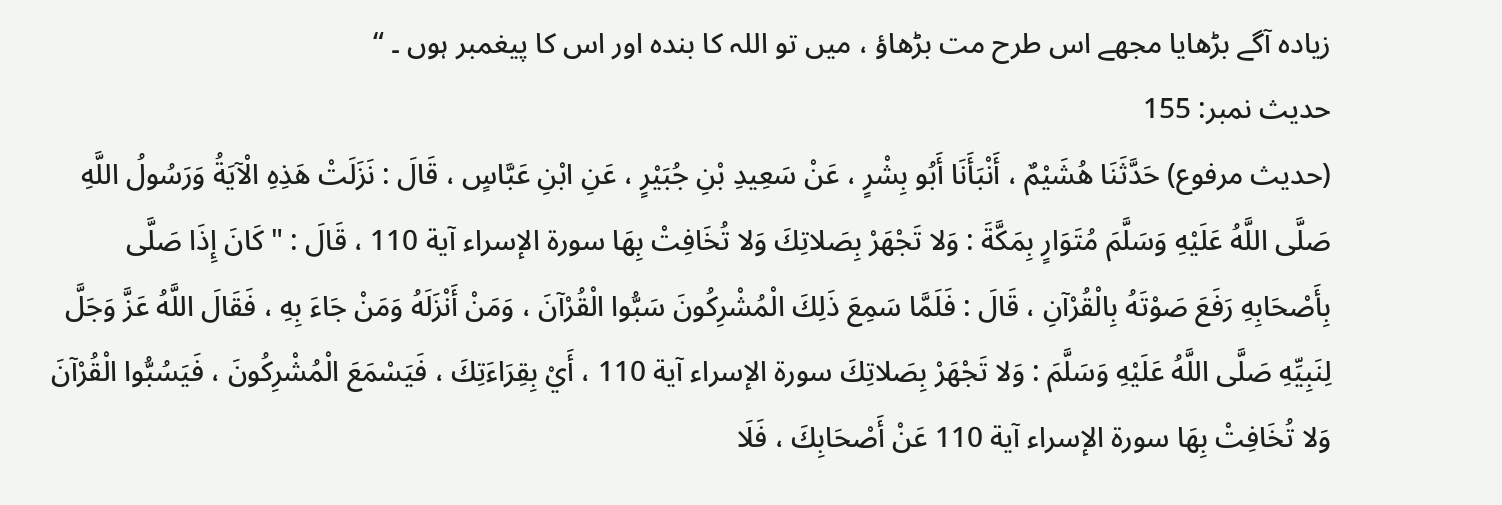زیادہ آگے بڑھایا مجھے اس طرح مت بڑھاؤ ، میں تو اللہ کا بندہ اور اس کا پیغمبر ہوں ۔ “
حدیث نمبر: 155
(حديث مرفوع) حَدَّثَنَا هُشَيْمٌ ، أَنْبَأَنَا أَبُو بِشْرٍ ، عَنْ سَعِيدِ بْنِ جُبَيْرٍ ، عَنِ ابْنِ عَبَّاسٍ ، قَالَ : نَزَلَتْ هَذِهِ الْآيَةُ وَرَسُولُ اللَّهِ صَلَّى اللَّهُ عَلَيْهِ وَسَلَّمَ مُتَوَارٍ بِمَكَّةَ : وَلا تَجْهَرْ بِصَلاتِكَ وَلا تُخَافِتْ بِهَا سورة الإسراء آية 110 ، قَالَ : " كَانَ إِذَا صَلَّى بِأَصْحَابِهِ رَفَعَ صَوْتَهُ بِالْقُرْآنِ ، قَالَ : فَلَمَّا سَمِعَ ذَلِكَ الْمُشْرِكُونَ سَبُّوا الْقُرْآنَ ، وَمَنْ أَنْزَلَهُ وَمَنْ جَاءَ بِهِ ، فَقَالَ اللَّهُ عَزَّ وَجَلَّ لِنَبِيِّهِ صَلَّى اللَّهُ عَلَيْهِ وَسَلَّمَ : وَلا تَجْهَرْ بِصَلاتِكَ سورة الإسراء آية 110 ، أَيْ بِقِرَاءَتِكَ ، فَيَسْمَعَ الْمُشْرِكُونَ ، فَيَسُبُّوا الْقُرْآنَ وَلا تُخَافِتْ بِهَا سورة الإسراء آية 110 عَنْ أَصْحَابِكَ ، فَلَا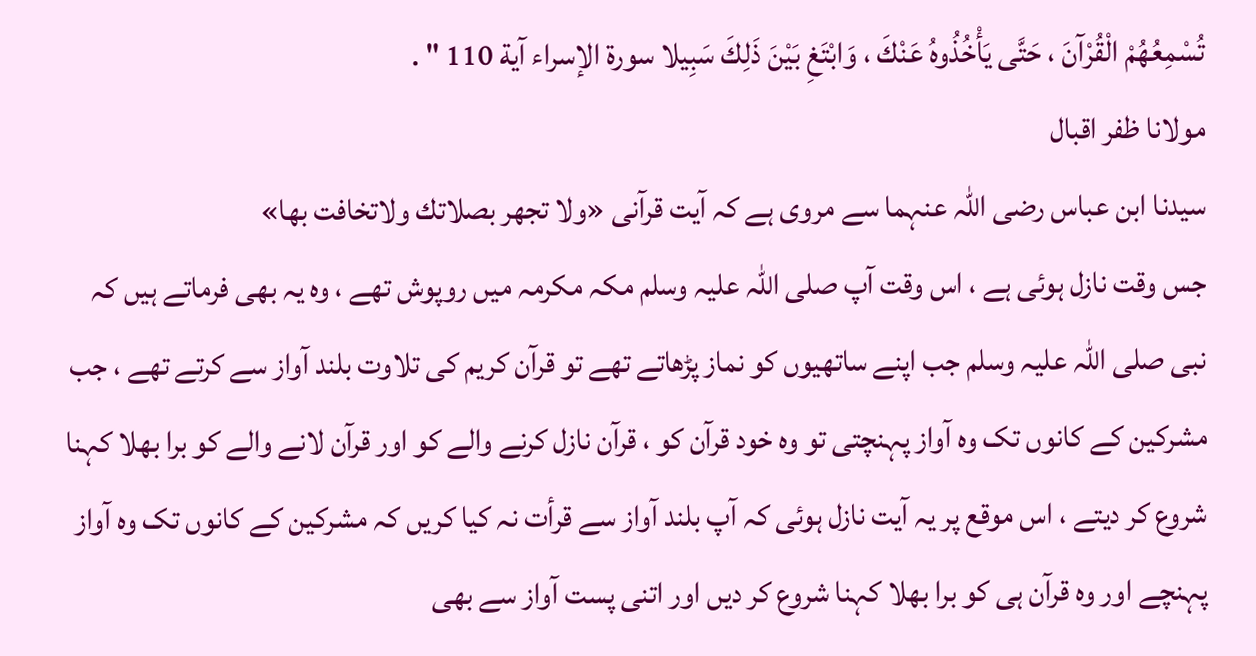تُسْمِعُهُمْ الْقُرْآنَ ، حَتَّى يَأْخُذُوهُ عَنْكَ ، وَابْتَغِ بَيْنَ ذَلِكَ سَبِيلا سورة الإسراء آية 110 " .
مولانا ظفر اقبال
سیدنا ابن عباس رضی اللہ عنہما سے مروی ہے کہ آیت قرآنی «ولا تجهر بصلاتك ولاتخافت بها»
جس وقت نازل ہوئی ہے ، اس وقت آپ صلی اللہ علیہ وسلم مکہ مکرمہ میں روپوش تھے ، وہ یہ بھی فرماتے ہیں کہ نبی صلی اللہ علیہ وسلم جب اپنے ساتھیوں کو نماز پڑھاتے تھے تو قرآن کریم کی تلاوت بلند آواز سے کرتے تھے ، جب مشرکین کے کانوں تک وہ آواز پہنچتی تو وہ خود قرآن کو ، قرآن نازل کرنے والے کو اور قرآن لانے والے کو برا بھلا کہنا شروع کر دیتے ، اس موقع پر یہ آیت نازل ہوئی کہ آپ بلند آواز سے قرأت نہ کیا کریں کہ مشرکین کے کانوں تک وہ آواز پہنچے اور وہ قرآن ہی کو برا بھلا کہنا شروع کر دیں اور اتنی پست آواز سے بھی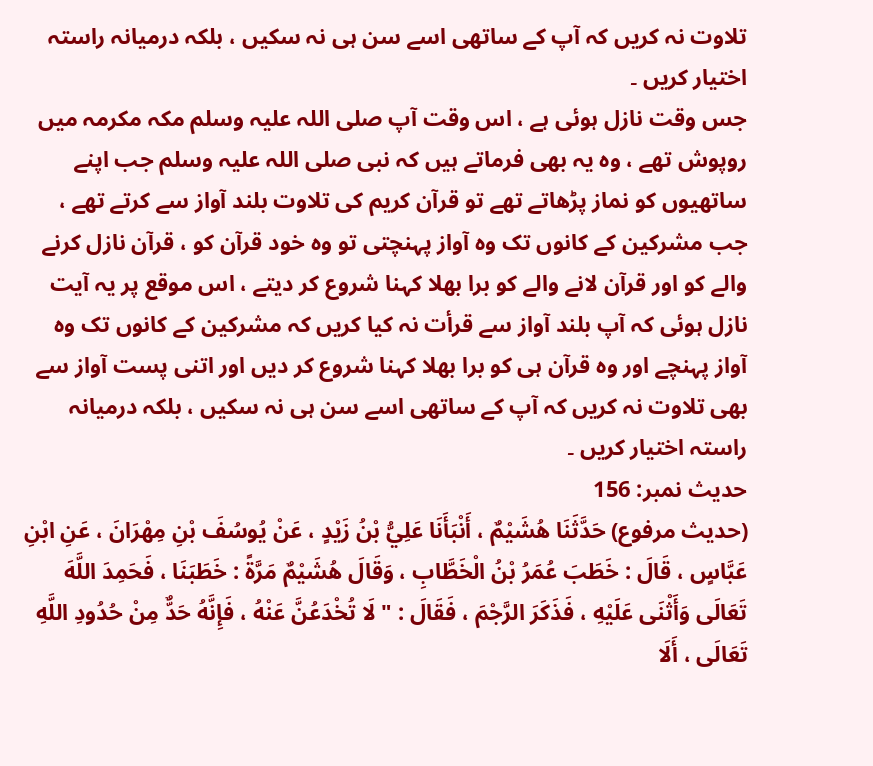تلاوت نہ کریں کہ آپ کے ساتھی اسے سن ہی نہ سکیں ، بلکہ درمیانہ راستہ اختیار کریں ۔
جس وقت نازل ہوئی ہے ، اس وقت آپ صلی اللہ علیہ وسلم مکہ مکرمہ میں روپوش تھے ، وہ یہ بھی فرماتے ہیں کہ نبی صلی اللہ علیہ وسلم جب اپنے ساتھیوں کو نماز پڑھاتے تھے تو قرآن کریم کی تلاوت بلند آواز سے کرتے تھے ، جب مشرکین کے کانوں تک وہ آواز پہنچتی تو وہ خود قرآن کو ، قرآن نازل کرنے والے کو اور قرآن لانے والے کو برا بھلا کہنا شروع کر دیتے ، اس موقع پر یہ آیت نازل ہوئی کہ آپ بلند آواز سے قرأت نہ کیا کریں کہ مشرکین کے کانوں تک وہ آواز پہنچے اور وہ قرآن ہی کو برا بھلا کہنا شروع کر دیں اور اتنی پست آواز سے بھی تلاوت نہ کریں کہ آپ کے ساتھی اسے سن ہی نہ سکیں ، بلکہ درمیانہ راستہ اختیار کریں ۔
حدیث نمبر: 156
(حديث مرفوع) حَدَّثَنَا هُشَيْمٌ ، أَنْبَأَنَا عَلِيُّ بْنُ زَيْدٍ ، عَنْ يُوسُفَ بْنِ مِهْرَانَ ، عَنِ ابْنِ عَبَّاسٍ ، قَالَ : خَطَبَ عُمَرُ بْنُ الْخَطَّابِ ، وَقَالَ هُشَيْمٌ مَرَّةً : خَطَبَنَا ، فَحَمِدَ اللَّهَ تَعَالَى وَأَثْنَى عَلَيْهِ ، فَذَكَرَ الرَّجْمَ ، فَقَالَ : " لَا تُخْدَعُنَّ عَنْهُ ، فَإِنَّهُ حَدٌّ مِنْ حُدُودِ اللَّهِ تَعَالَى ، أَلَا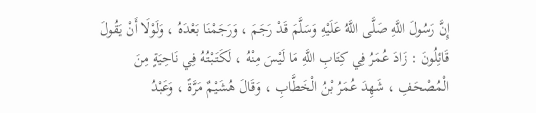إِنَّ رَسُولَ اللَّهِ صَلَّى اللَّهُ عَلَيْهِ وَسَلَّمَ قَدْ رَجَمَ ، وَرَجَمْنَا بَعْدَهُ ، وَلَوْلَا أَنْ يَقُولَ قَائِلُونَ : زَادَ عُمَرُ فِي كِتَابِ اللَّهِ مَا لَيْسَ مِنْهُ ، لَكَتَبْتُهُ فِي نَاحِيَةٍ مِنَ الْمُصْحَفِ ، شَهِدَ عُمَرُ بْنُ الْخَطَّابِ ، وَقَالَ هُشَيْمٌ مَرَّةً ، وَعَبْدُ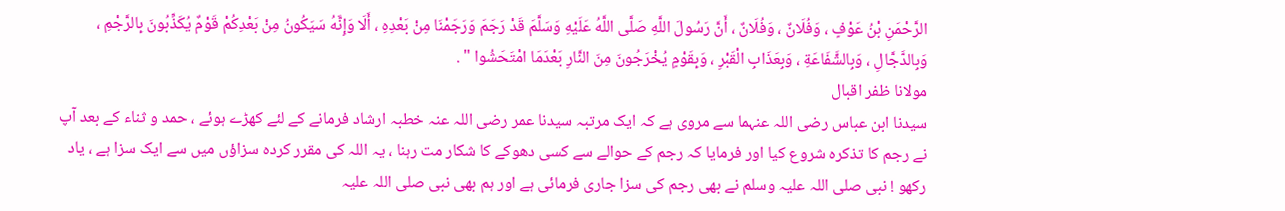الرَّحْمَنِ بْنُ عَوْفٍ ، وَفُلَانٌ ، وَفُلَانٌ ، أَنَّ رَسُولَ اللَّهِ صَلَّى اللَّهُ عَلَيْهِ وَسَلَّمَ قَدْ رَجَمَ وَرَجَمْنَا مِنْ بَعْدِهِ ، أَلَا وَإِنَّهُ سَيَكُونُ مِنْ بَعْدِكُمْ قَوْمٌ يُكَذِّبُونَ بِالرَّجْمِ ، وَبِالدَّجَّالِ ، وَبِالشَّفَاعَةِ ، وَبِعَذَابِ الْقَبْرِ ، وَبِقَوْمٍ يُخْرَجُونَ مِنَ النَّارِ بَعْدَمَا امْتَحَشُوا " .
مولانا ظفر اقبال
سیدنا ابن عباس رضی اللہ عنہما سے مروی ہے کہ ایک مرتبہ سیدنا عمر رضی اللہ عنہ خطبہ ارشاد فرمانے کے لئے کھڑے ہوئے ، حمد و ثناء کے بعد آپ نے رجم کا تذکرہ شروع کیا اور فرمایا کہ رجم کے حوالے سے کسی دھوکے کا شکار مت رہنا ، یہ اللہ کی مقرر کردہ سزاؤں میں سے ایک سزا ہے ، یاد رکھو ! نبی صلی اللہ علیہ وسلم نے بھی رجم کی سزا جاری فرمائی ہے اور ہم بھی نبی صلی اللہ علیہ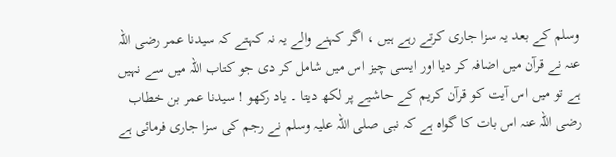وسلم کے بعد یہ سزا جاری کرتے رہے ہیں ، اگر کہنے والے یہ نہ کہتے کہ سیدنا عمر رضی اللہ عنہ نے قرآن میں اضافہ کر دیا اور ایسی چیز اس میں شامل کر دی جو کتاب اللہ میں سے نہیں ہے تو میں اس آیت کو قرآن کریم کے حاشیے پر لکھ دیتا ۔ یاد رکھو ! سیدنا عمر بن خطاب رضی اللہ عنہ اس بات کا گواہ ہے کہ نبی صلی اللہ علیہ وسلم نے رجم کی سزا جاری فرمائی ہے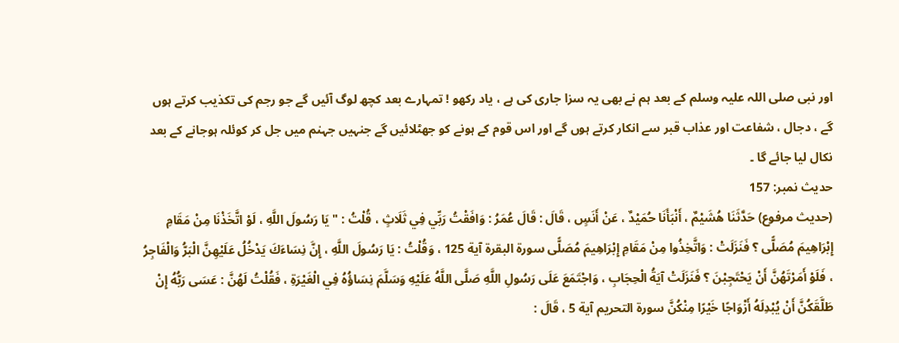اور نبی صلی اللہ علیہ وسلم کے بعد ہم نے بھی یہ سزا جاری کی ہے ، یاد رکھو ! تمہارے بعد کچھ لوگ آئیں گے جو رجم کی تکذیب کرتے ہوں گے ، دجال ، شفاعت اور عذاب قبر سے انکار کرتے ہوں گے اور اس قوم کے ہونے کو جھٹلائیں گے جنہیں جہنم میں جل کر کوئلہ ہوجانے کے بعد نکال لیا جائے گا ۔
حدیث نمبر: 157
(حديث مرفوع) حَدَّثَنَا هُشَيْمٌ ، أَنْبَأَنَا حُمَيْدٌ ، عَنْ أَنَسٍ ، قَالَ : قَالَ عُمَرُ : وَافَقْتُ رَبِّي فِي ثَلَاثٍ ، قُلْتُ : " يَا رَسُولَ اللَّهِ ، لَوْ اتَّخَذْنَا مِنْ مَقَامِ إِبْرَاهِيمَ مُصَلًّى ؟ فَنَزَلَتْ : وَاتَّخِذُوا مِنْ مَقَامِ إِبْرَاهِيمَ مُصَلًّى سورة البقرة آية 125 ، وَقُلْتُ : يَا رَسُولَ اللَّهِ ، إِنَّ نِسَاءَكَ يَدْخُلُ عَلَيْهِنَّ الْبَرُّ وَالْفَاجِرُ ، فَلَوْ أَمَرْتَهُنَّ أَنْ يَحْتَجِبْنَ ؟ فَنَزَلَتْ آيَةُ الْحِجَابِ ، وَاجْتَمَعَ عَلَى رَسُولِ اللَّهِ صَلَّى اللَّهُ عَلَيْهِ وَسَلَّمَ نِسَاؤُهُ فِي الْغَيْرَةِ ، فَقُلْتُ لَهُنَّ : عَسَى رَبُّهُ إِنْ طَلَّقَكُنَّ أَنْ يُبْدِلَهُ أَزْوَاجًا خَيْرًا مِنْكُنَّ سورة التحريم آية 5 ، قَالَ :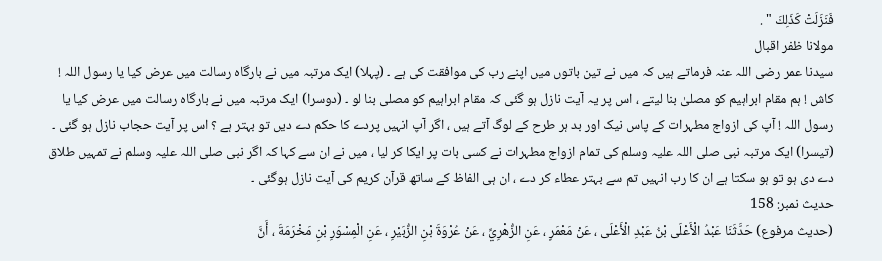فَنَزَلَتْ كَذَلِكَ " .
مولانا ظفر اقبال
سیدنا عمر رضی اللہ عنہ فرماتے ہیں کہ میں نے تین باتوں میں اپنے رب کی موافقت کی ہے ۔ (پہلا) ایک مرتبہ میں نے بارگاہ رسالت میں عرض کیا یا رسول اللہ ! کاش ! ہم مقام ابراہیم کو مصلیٰ بنا لیتے ، اس پر یہ آیت نازل ہو گئی کہ مقام ابراہیم کو مصلی بنا لو ۔ (دوسرا) ایک مرتبہ میں نے بارگاہ رسالت میں عرض کیا یا رسول اللہ ! آپ کی ازواج مطہرات کے پاس نیک اور بد ہر طرح کے لوگ آتے ہیں ، اگر آپ انہیں پردے کا حکم دے دیں تو بہتر ہے ؟ اس پر آیت حجاب نازل ہو گئی ۔ (تیسرا) ایک مرتبہ نبی صلی اللہ علیہ وسلم کی تمام ازواج مطہرات نے کسی بات پر ایکا کر لیا ، میں نے ان سے کہا کہ اگر نبی صلی اللہ علیہ وسلم نے تمہیں طلاق دے دی ہو تو ہو سکتا ہے ان کا رب انہیں تم سے بہتر عطاء کر دے ، ان ہی الفاظ کے ساتھ قرآن کریم کی آیت نازل ہوگئی ۔
حدیث نمبر: 158
(حديث مرفوع) حَدَّثَنَا عَبْدُ الْأَعْلَى بْنُ عَبْدِ الْأَعْلَى ، عَنْ مَعْمَرٍ ، عَنِ الزُّهْرِيِّ ، عَنْ عُرْوَةَ بْنِ الزُّبَيْرِ ، عَنِ الْمِسْوَرِ بْنِ مَخْرَمَةَ ، أَنَّ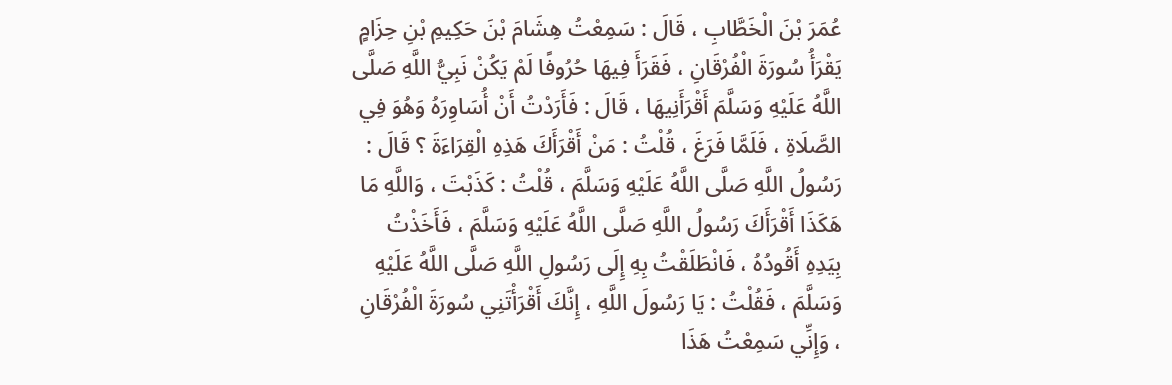عُمَرَ بْنَ الْخَطَّابِ ، قَالَ : سَمِعْتُ هِشَامَ بْنَ حَكِيمِ بْنِ حِزَامٍ يَقْرَأُ سُورَةَ الْفُرْقَانِ ، فَقَرَأَ فِيهَا حُرُوفًا لَمْ يَكُنْ نَبِيُّ اللَّهِ صَلَّى اللَّهُ عَلَيْهِ وَسَلَّمَ أَقْرَأَنِيهَا ، قَالَ : فَأَرَدْتُ أَنْ أُسَاوِرَهُ وَهُوَ فِي الصَّلَاةِ ، فَلَمَّا فَرَغَ ، قُلْتُ : مَنْ أَقْرَأَكَ هَذِهِ الْقِرَاءَةَ ؟ قَالَ : رَسُولُ اللَّهِ صَلَّى اللَّهُ عَلَيْهِ وَسَلَّمَ ، قُلْتُ : كَذَبْتَ ، وَاللَّهِ مَا هَكَذَا أَقْرَأَكَ رَسُولُ اللَّهِ صَلَّى اللَّهُ عَلَيْهِ وَسَلَّمَ ، فَأَخَذْتُ بِيَدِهِ أَقُودُهُ ، فَانْطَلَقْتُ بِهِ إِلَى رَسُولِ اللَّهِ صَلَّى اللَّهُ عَلَيْهِ وَسَلَّمَ ، فَقُلْتُ : يَا رَسُولَ اللَّهِ ، إِنَّكَ أَقْرَأْتَنِي سُورَةَ الْفُرْقَانِ ، وَإِنِّي سَمِعْتُ هَذَا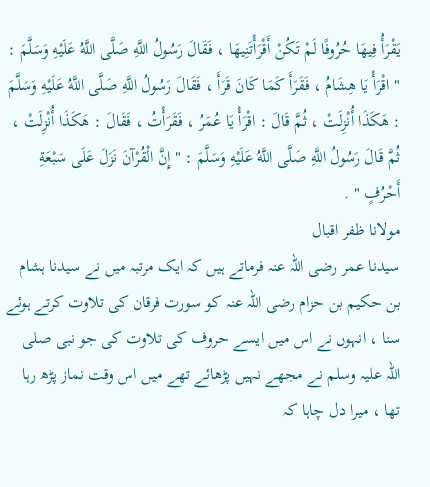يَقْرَأُ فِيهَا حُرُوفًا لَمْ تَكُنْ أَقْرَأْتَنِيهَا ، فَقَالَ رَسُولُ اللَّهِ صَلَّى اللَّهُ عَلَيْهِ وَسَلَّمَ : " اقْرَأْ يَا هِشَامُ ، فَقَرَأَ كَمَا كَانَ قَرَأَ ، فَقَالَ رَسُولُ اللَّهِ صَلَّى اللَّهُ عَلَيْهِ وَسَلَّمَ : هَكَذَا أُنْزِلَتْ ، ثُمَّ قَالَ : اقْرَأْ يَا عُمَرُ ، فَقَرَأْتُ ، فَقَالَ : هَكَذَا أُنْزِلَتْ ، ثُمَّ قَالَ رَسُولُ اللَّهِ صَلَّى اللَّهُ عَلَيْهِ وَسَلَّمَ : " إِنَّ الْقُرْآنَ نَزَلَ عَلَى سَبْعَةِ أَحْرُفٍ " .
مولانا ظفر اقبال
سیدنا عمر رضی اللہ عنہ فرماتے ہیں کہ ایک مرتبہ میں نے سیدنا ہشام بن حکیم بن حزام رضی اللہ عنہ کو سورت فرقان کی تلاوت کرتے ہوئے سنا ، انہوں نے اس میں ایسے حروف کی تلاوت کی جو نبی صلی اللہ علیہ وسلم نے مجھے نہیں پڑھائے تھے میں اس وقت نماز پڑھ رہا تھا ، میرا دل چاہا کہ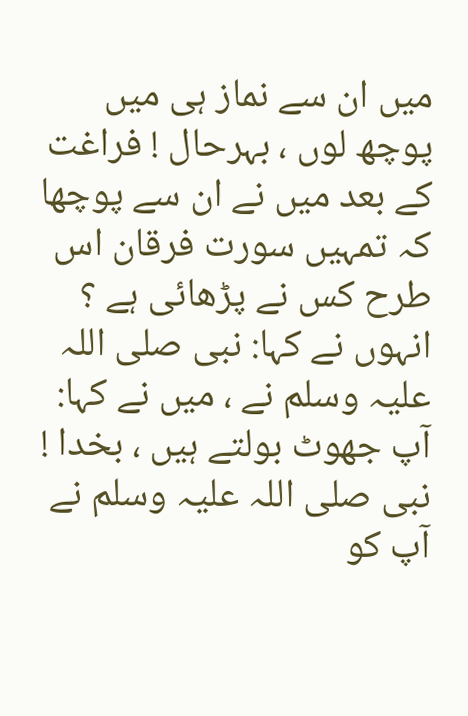میں ان سے نماز ہی میں پوچھ لوں ، بہرحال ! فراغت کے بعد میں نے ان سے پوچھا کہ تمہیں سورت فرقان اس طرح کس نے پڑھائی ہے ؟ انہوں نے کہا: نبی صلی اللہ علیہ وسلم نے ، میں نے کہا: آپ جھوٹ بولتے ہیں ، بخدا ! نبی صلی اللہ علیہ وسلم نے آپ کو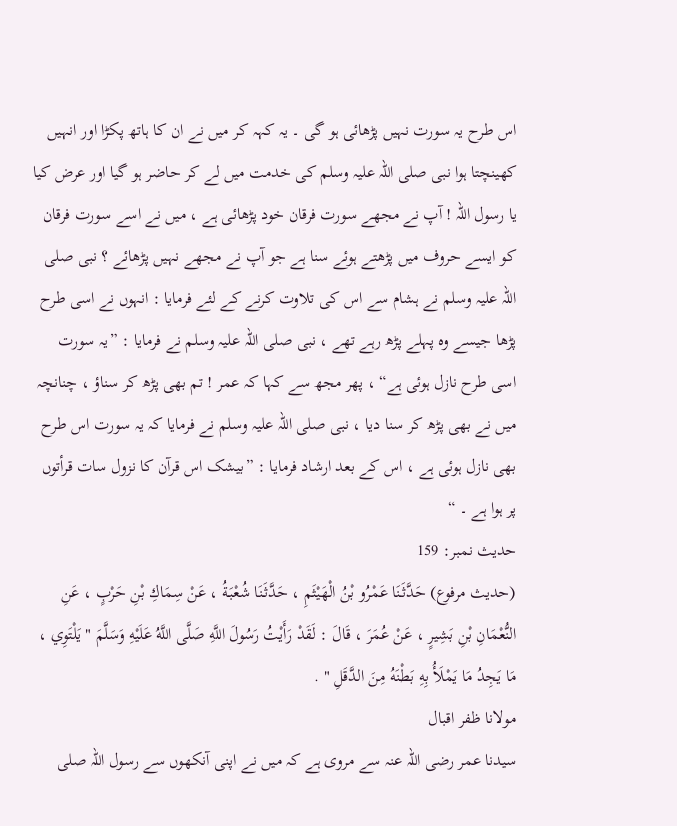اس طرح یہ سورت نہیں پڑھائی ہو گی ۔ یہ کہہ کر میں نے ان کا ہاتھ پکڑا اور انہیں کھینچتا ہوا نبی صلی اللہ علیہ وسلم کی خدمت میں لے کر حاضر ہو گیا اور عرض کیا یا رسول اللہ ! آپ نے مجھے سورت فرقان خود پڑھائی ہے ، میں نے اسے سورت فرقان کو ایسے حروف میں پڑھتے ہوئے سنا ہے جو آپ نے مجھے نہیں پڑھائے ؟ نبی صلی اللہ علیہ وسلم نے ہشام سے اس کی تلاوت کرنے کے لئے فرمایا : انہوں نے اسی طرح پڑھا جیسے وہ پہلے پڑھ رہے تھے ، نبی صلی اللہ علیہ وسلم نے فرمایا : ”یہ سورت اسی طرح نازل ہوئی ہے“ ، پھر مجھ سے کہا کہ عمر ! تم بھی پڑھ کر سناؤ ، چنانچہ میں نے بھی پڑھ کر سنا دیا ، نبی صلی اللہ علیہ وسلم نے فرمایا کہ یہ سورت اس طرح بھی نازل ہوئی ہے ، اس کے بعد ارشاد فرمایا : ”بیشک اس قرآن کا نزول سات قرأتوں پر ہوا ہے ۔ “
حدیث نمبر: 159
(حديث مرفوع) حَدَّثَنَا عَمْرُو بْنُ الْهَيْثَمِ ، حَدَّثَنَا شُعْبَةُ ، عَنْ سِمَاكِ بْنِ حَرْبٍ ، عَنِ النُّعْمَانِ بْنِ بَشِيرٍ ، عَنْ عُمَرَ ، قَالَ : لَقَدْ رَأَيْتُ رَسُولَ اللَّهِ صَلَّى اللَّهُ عَلَيْهِ وَسَلَّمَ " يَلْتَوِي ، مَا يَجِدُ مَا يَمْلَأُ بِهِ بَطْنَهُ مِنَ الدَّقَلِ " .
مولانا ظفر اقبال
سیدنا عمر رضی اللہ عنہ سے مروی ہے کہ میں نے اپنی آنکھوں سے رسول اللہ صلی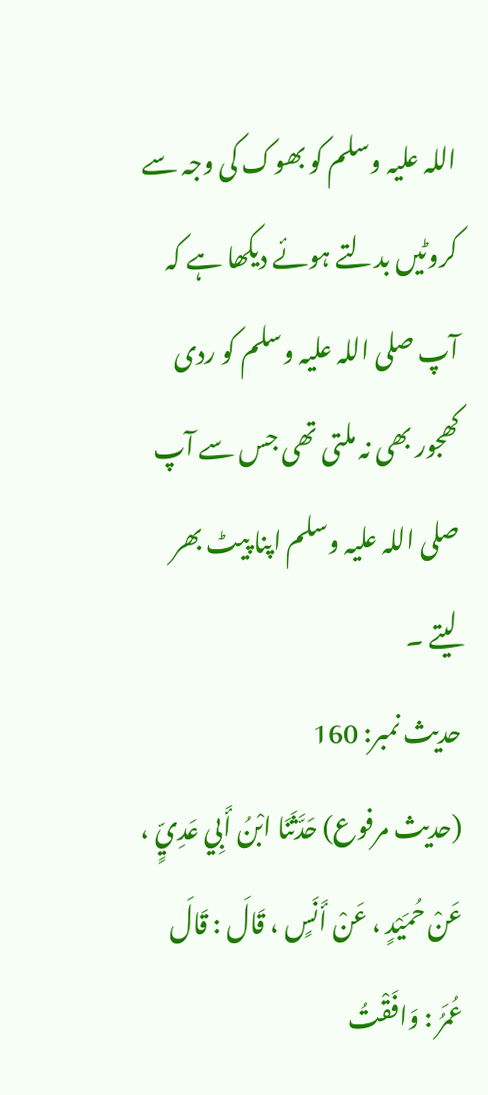اللہ علیہ وسلم کو بھوک کی وجہ سے کروٹیں بدلتے ہوئے دیکھا ہے کہ آپ صلی اللہ علیہ وسلم کو ردی کھجور بھی نہ ملتی تھی جس سے آپ صلی اللہ علیہ وسلم اپنا پیٹ بھر لیتے ۔
حدیث نمبر: 160
(حديث مرفوع) حَدَّثَنَا ابْنُ أَبِي عَدِيٍّ ، عَنْ حُمَيْدٍ ، عَنْ أَنَسٍ ، قَالَ : قَالَ عُمَرُ : وَافَقْتُ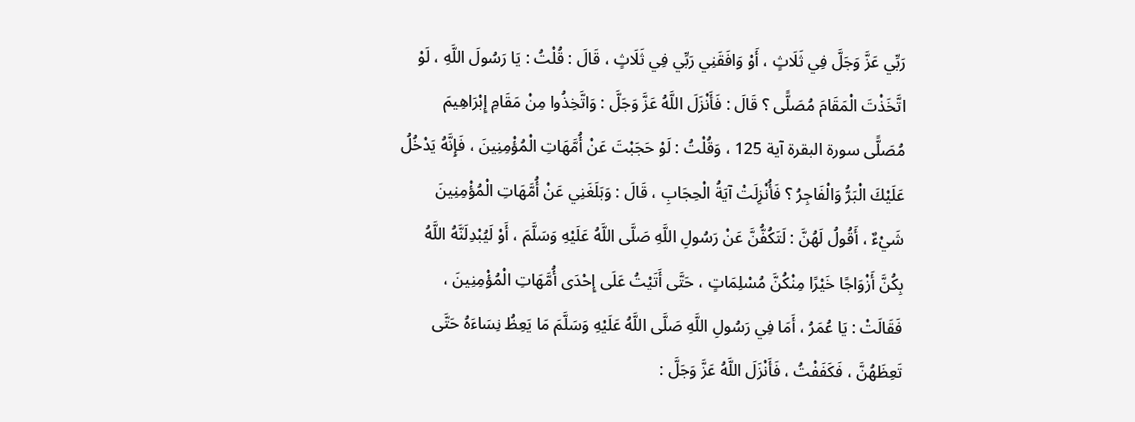رَبِّي عَزَّ وَجَلَّ فِي ثَلَاثٍ ، أَوْ وَافَقَنِي رَبِّي فِي ثَلَاثٍ ، قَالَ : قُلْتُ : يَا رَسُولَ اللَّهِ ، لَوْ اتَّخَذْتَ الْمَقَامَ مُصَلًّى ؟ قَالَ : فَأَنْزَلَ اللَّهُ عَزَّ وَجَلَّ : وَاتَّخِذُوا مِنْ مَقَامِ إِبْرَاهِيمَ مُصَلًّى سورة البقرة آية 125 ، وَقُلْتُ : لَوْ حَجَبْتَ عَنْ أُمَّهَاتِ الْمُؤْمِنِينَ ، فَإِنَّهُ يَدْخُلُ عَلَيْكَ الْبَرُّ وَالْفَاجِرُ ؟ فَأُنْزِلَتْ آيَةُ الْحِجَابِ ، قَالَ : وَبَلَغَنِي عَنْ أُمَّهَاتِ الْمُؤْمِنِينَ شَيْءٌ ، أَقُولُ لَهُنَّ : لَتَكُفُّنَّ عَنْ رَسُولِ اللَّهِ صَلَّى اللَّهُ عَلَيْهِ وَسَلَّمَ ، أَوْ لَيُبْدِلَنَّهُ اللَّهُ بِكُنَّ أَزْوَاجًا خَيْرًا مِنْكُنَّ مُسْلِمَاتٍ ، حَتَّى أَتَيْتُ عَلَى إِحْدَى أُمَّهَاتِ الْمُؤْمِنِينَ ، فَقَالَتْ : يَا عُمَرُ ، أَمَا فِي رَسُولِ اللَّهِ صَلَّى اللَّهُ عَلَيْهِ وَسَلَّمَ مَا يَعِظُ نِسَاءَهُ حَتَّى تَعِظَهُنَّ ، فَكَفَفْتُ ، فَأَنْزَلَ اللَّهُ عَزَّ وَجَلَّ :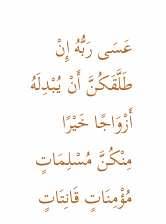عَسَى رَبُّهُ إِنْ طَلَّقَكُنَّ أَنْ يُبْدِلَهُ أَزْوَاجًا خَيْرًا مِنْكُنَّ مُسْلِمَاتٍ مُؤْمِنَاتٍ قَانِتَاتٍ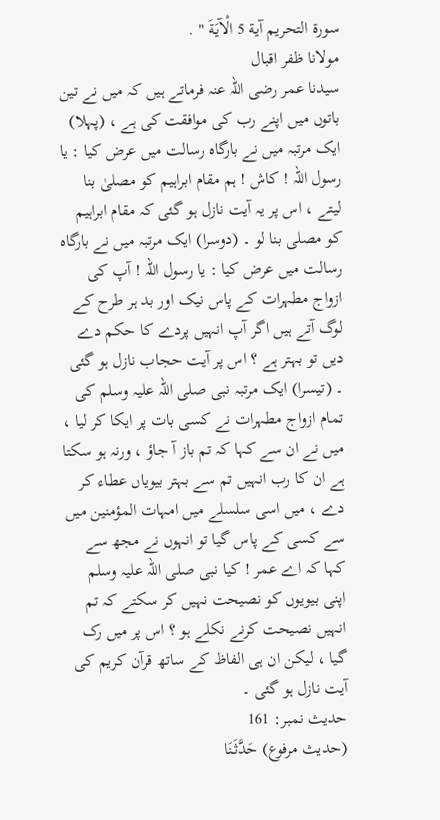سورة التحريم آية 5 الْآيَةَ " .
مولانا ظفر اقبال
سیدنا عمر رضی اللہ عنہ فرماتے ہیں کہ میں نے تین باتوں میں اپنے رب کی موافقت کی ہے ، (پہلا) ایک مرتبہ میں نے بارگاہ رسالت میں عرض کیا : یا رسول اللہ ! کاش ! ہم مقام ابراہیم کو مصلیٰ بنا لیتے ، اس پر یہ آیت نازل ہو گئی کہ مقام ابراہیم کو مصلی بنا لو ۔ (دوسرا) ایک مرتبہ میں نے بارگاہ رسالت میں عرض کیا : یا رسول اللہ ! آپ کی ازواج مطہرات کے پاس نیک اور بد ہر طرح کے لوگ آتے ہیں اگر آپ انہیں پردے کا حکم دے دیں تو بہتر ہے ؟ اس پر آیت حجاب نازل ہو گئی ۔ (تیسرا) ایک مرتبہ نبی صلی اللہ علیہ وسلم کی تمام ازواج مطہرات نے کسی بات پر ایکا کر لیا ، میں نے ان سے کہا کہ تم باز آ جاؤ ، ورنہ ہو سکتا ہے ان کا رب انہیں تم سے بہتر بیویاں عطاء کر دے ، میں اسی سلسلے میں امہات المؤمنین میں سے کسی کے پاس گیا تو انہوں نے مجھ سے کہا کہ اے عمر ! کیا نبی صلی اللہ علیہ وسلم اپنی بیویوں کو نصیحت نہیں کر سکتے کہ تم انہیں نصیحت کرنے نکلے ہو ؟ اس پر میں رک گیا ، لیکن ان ہی الفاظ کے ساتھ قرآن کریم کی آیت نازل ہو گئی ۔
حدیث نمبر: 161
(حديث مرفوع) حَدَّثَنَا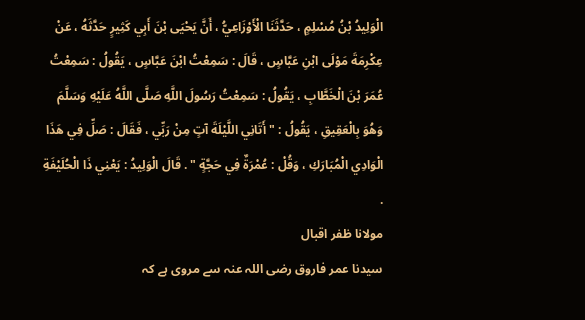الْوَلِيدُ بْنُ مُسْلِمٍ ، حَدَّثَنَا الْأَوْزَاعِيُّ ، أَنَّ يَحْيَى بْنَ أَبِي كَثِيرٍ حَدَّثَهُ ، عَنْ عِكْرِمَةَ مَوْلَى ابْنِ عَبَّاسٍ ، قَالَ : سَمِعْتُ ابْنَ عَبَّاسٍ ، يَقُولُ : سَمِعْتُ عُمَرَ بْنَ الْخَطَّابِ ، يَقُولُ : سَمِعْتُ رَسُولَ اللَّهِ صَلَّى اللَّهُ عَلَيْهِ وَسَلَّمَ وَهُوَ بِالْعَقِيقِ ، يَقُولُ : " أَتَانِي اللَّيْلَةَ آتٍ مِنْ رَبِّي ، فَقَالَ : صَلِّ فِي هَذَا الْوَادِي الْمُبَارَكِ ، وَقُلْ : عُمْرَةٌ فِي حَجَّةٍ " . قَالَ الْوَلِيدُ : يَعْنِي ذَا الْحُلَيْفَةِ .
مولانا ظفر اقبال
سیدنا عمر فاروق رضی اللہ عنہ سے مروی ہے کہ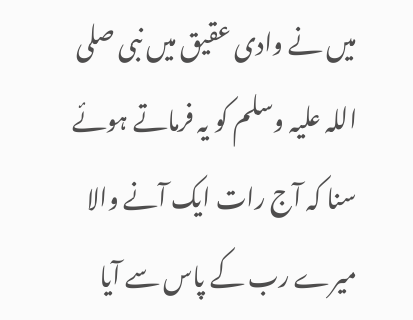میں نے وادی عقیق میں نبی صلی اللہ علیہ وسلم کو یہ فرماتے ہوئے سنا کہ آج رات ایک آنے والا میرے رب کے پاس سے آیا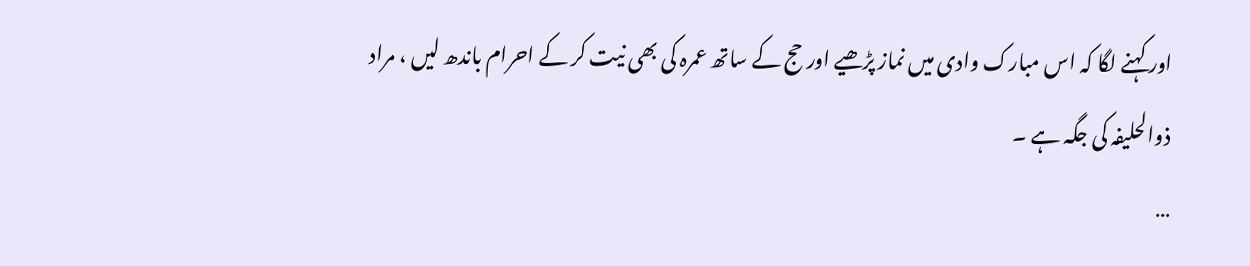اور کہنے لگا کہ اس مبارک وادی میں نماز پڑھیے اور حج کے ساتھ عمرہ کی بھی نیت کر کے احرام باندھ لیں ، مراد ذوالحلیفہ کی جگہ ہے ۔
…